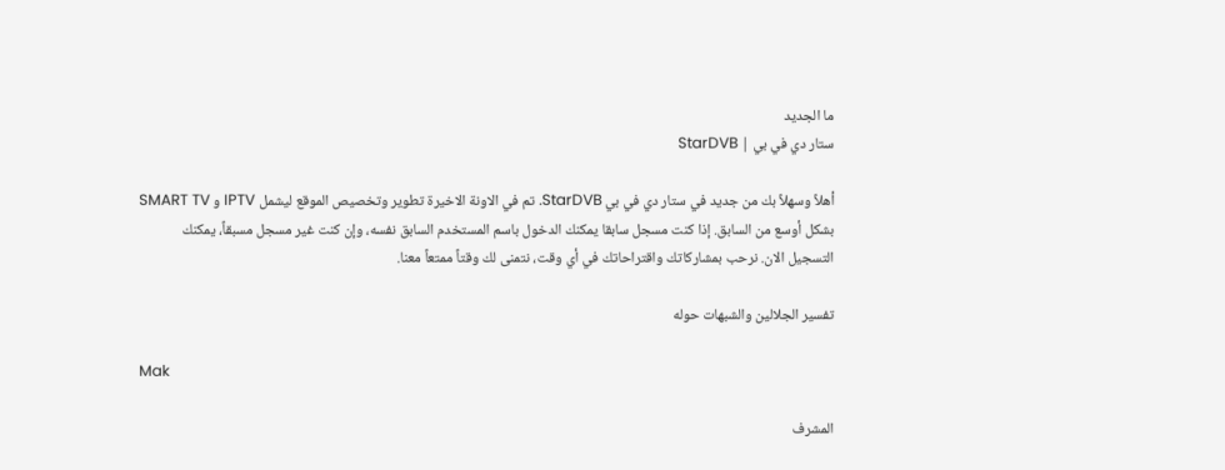ما الجديد
ستار دي في بي | StarDVB

أهلاً وسهلاً بك من جديد في ستار دي في بي StarDVB. تم في الاونة الاخيرة تطوير وتخصيص الموقع ليشمل IPTV و SMART TV بشكل أوسع من السابق. إذا كنت مسجل سابقا يمكنك الدخول باسم المستخدم السابق نفسه، وإن كنت غير مسجل مسبقاً، يمكنك التسجيل الان. نرحب بمشاركاتك واقتراحاتك في أي وقت، نتمنى لك وقتاً ممتعاً معنا.

تفسير الجلالين والشبهات حوله

Mak

المشرف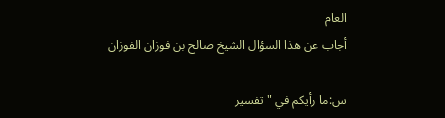العام
أجاب عن هذا السؤال الشيخ صالح بن فوزان الفوزان

س:ما رأيكم في "تفسير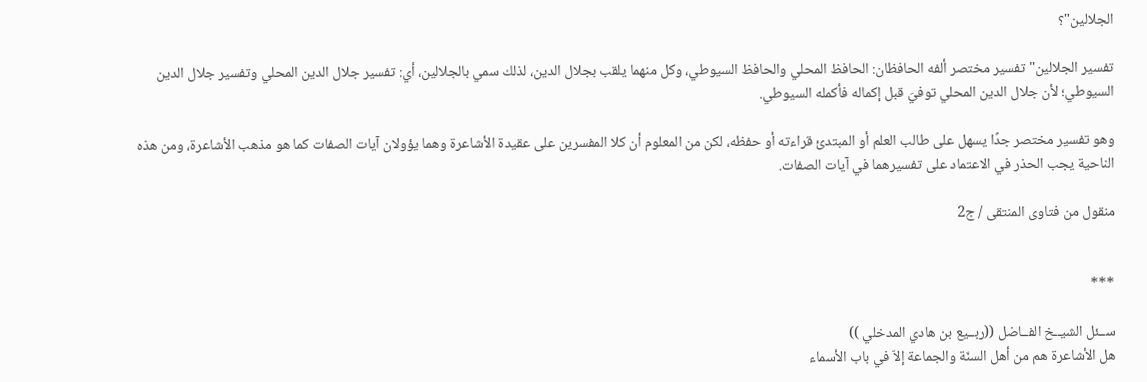الجلالين"؟

تفسير الجلالين" تفسير مختصر ألفه الحافظان: الحافظ المحلي والحافظ السيوطي، وكل منهما يلقب بجلال الدين، لذلك سمي بالجلالين، أي: تفسير جلال الدين المحلي وتفسير جلال الدين السيوطي؛ لأن جلال الدين المحلي توفيَ قبل إكماله فأكمله السيوطي.

وهو تفسير مختصر جدًا يسهل على طالب العلم أو المبتدئ قراءته أو حفظه، لكن من المعلوم أن كلا المفسرين على عقيدة الأشاعرة وهما يؤولان آيات الصفات كما هو مذهب الأشاعرة، ومن هذه الناحية يجب الحذر في الاعتماد على تفسيرهما في آيات الصفات.

منقول من فتاوى المنتقى / ج2


***

ســئل الشيــخ الفــاضل ((ربــيع بن هادي المدخلي ))
هل الأشاعرة هم من أهل السنّة والجماعة إلاّ في باب الأسماء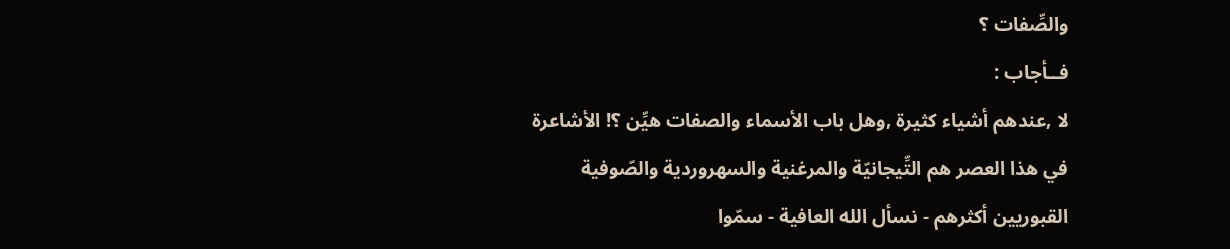والصِّفات ؟
فــأجاب :
لا ,عندهم أشياء كثيرة ,وهل باب الأسماء والصفات هيِّن ؟! الأشاعرة في هذا العصر هم التِّيجانيّة والمرغنية والسهروردية والصّوفية القبوريين أكثرهم - نسأل الله العافية - سمّوا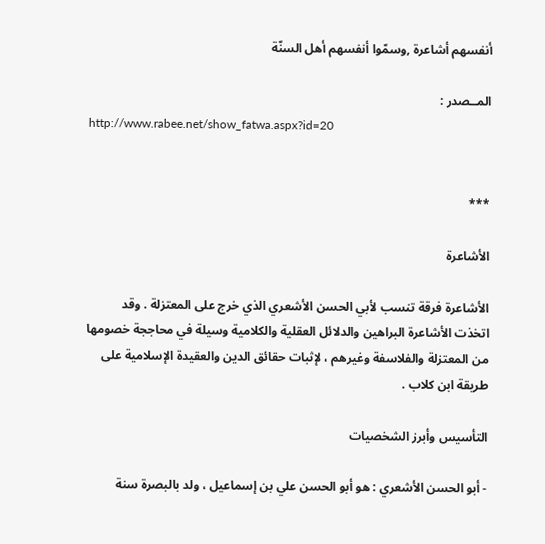أنفسهم أشاعرة ,وسمّوا أنفسهم أهل السنّة

المــصدر :
http://www.rabee.net/show_fatwa.aspx?id=20


***

الأشاعرة

الأشاعرة فرقة تنسب لأبي الحسن الأشعري الذي خرج على المعتزلة . وقد اتخذت الأشاعرة البراهين والدلائل العقلية والكلامية وسيلة في محاججة خصومها من المعتزلة والفلاسفة وغيرهم ، لإثبات حقائق الدين والعقيدة الإسلامية على طريقة ابن كلاب .

التأسيس وأبرز الشخصيات

- أبو الحسن الأشعري : هو أبو الحسن علي بن إسماعيل ، ولد بالبصرة سنة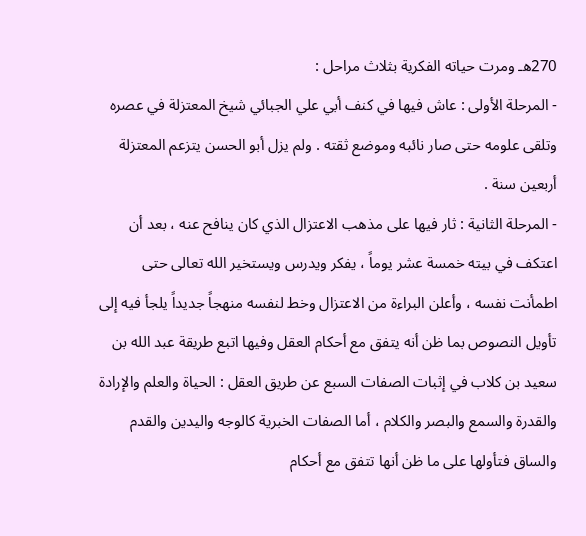270هـ ومرت حياته الفكرية بثلاث مراحل :
- المرحلة الأولى : عاش فيها في كنف أبي علي الجبائي شيخ المعتزلة في عصره وتلقى علومه حتى صار نائبه وموضع ثقته . ولم يزل أبو الحسن يتزعم المعتزلة أربعين سنة .
- المرحلة الثانية : ثار فيها على مذهب الاعتزال الذي كان ينافح عنه ، بعد أن اعتكف في بيته خمسة عشر يوماً ، يفكر ويدرس ويستخير الله تعالى حتى اطمأنت نفسه ، وأعلن البراءة من الاعتزال وخط لنفسه منهجاً جديداً يلجأ فيه إلى تأويل النصوص بما ظن أنه يتفق مع أحكام العقل وفيها اتبع طريقة عبد الله بن سعيد بن كلاب في إثبات الصفات السبع عن طريق العقل : الحياة والعلم والإرادة والقدرة والسمع والبصر والكلام ، أما الصفات الخبرية كالوجه واليدين والقدم والساق فتأولها على ما ظن أنها تتفق مع أحكام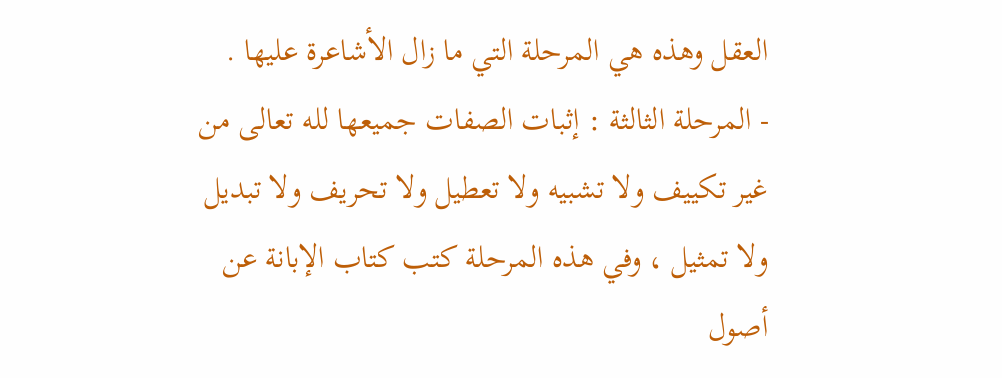العقل وهذه هي المرحلة التي ما زال الأشاعرة عليها .
- المرحلة الثالثة : إثبات الصفات جميعها لله تعالى من غير تكييف ولا تشبيه ولا تعطيل ولا تحريف ولا تبديل ولا تمثيل ، وفي هذه المرحلة كتب كتاب الإبانة عن أصول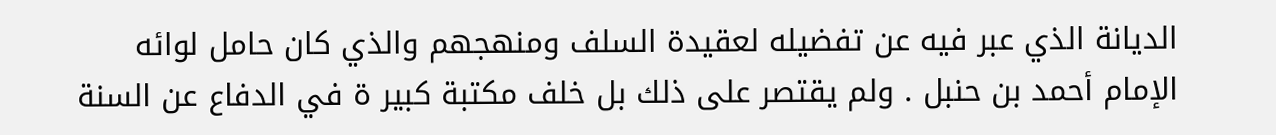الديانة الذي عبر فيه عن تفضيله لعقيدة السلف ومنهجهم والذي كان حامل لوائه الإمام أحمد بن حنبل . ولم يقتصر على ذلك بل خلف مكتبة كبير ة في الدفاع عن السنة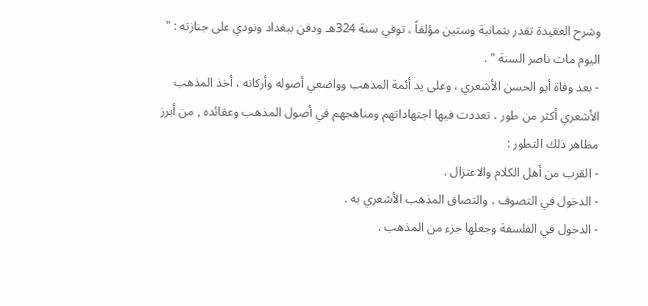وشرح العقيدة تقدر بثمانية وستين مؤلفاً ، توفي سنة 324هـ ودفن ببغداد ونودي على جنازته : " اليوم مات ناصر السنة " .
- بعد وفاة أبو الحسن الأشعري ، وعلى يد أئمة المذهب وواضعي أصوله وأركانه ، أخذ المذهب الأشعري أكثر من طور ، تعددت فيها اجتهاداتهم ومناهجهم في أصول المذهب وعقائده , من أبرز مظاهر ذلك التطور :
- القرب من أهل الكلام والاعتزال .
- الدخول في التصوف ، والتصاق المذهب الأشعري به .
- الدخول في الفلسفة وجعلها جزء من المذهب .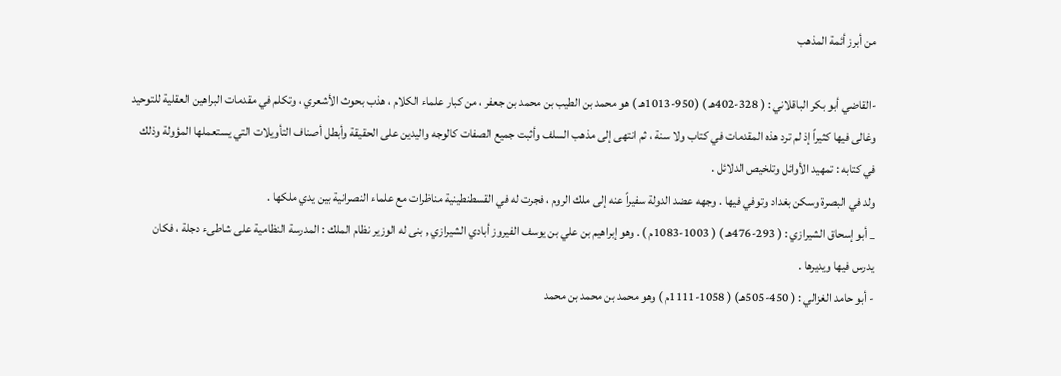من أبرز أئمة المذهب

-القاضي أبو بكر الباقلاني : ( 328-402هـ ) (950-1013هـ ) هو محمد بن الطيب بن محمد بن جعفر ، من كبار علماء الكلام ، هذب بحوث الأشعري ، وتكلم في مقدمات البراهين العقلية للتوحيد وغالى فيها كثيراً إذ لم ترد هذه المقدمات في كتاب ولا سنة ، ثم انتهى إلى مذهب السلف وأثبت جميع الصفات كالوجه واليدين على الحقيقة وأبطل أصناف التأويلات التي يستعملها المؤولة وذلك في كتابه : تمهيد الأوائل وتلخيص الدلائل .
ولد في البصرة وسكن بغداد وتوفي فيها . وجهه عضد الدولة سفيراً عنه إلى ملك الروم ، فجرت له في القسطنطينية مناظرات مع علماء النصرانية بين يدي ملكها .
_ أبو إسحاق الشيرازي : ( 293-476هـ ) ( 1003-1083م ) . وهو إبراهيم بن علي بن يوسف الفيروز أبادي الشيرازي , بنى له الوزير نظام الملك : المدرسة النظامية على شاطىء دجلة ، فكان يدرس فيها ويديرها .
- أبو حامد الغزالي : ( 450-505هـ) ( 1058-1111م ) وهو محمد بن محمد بن محمد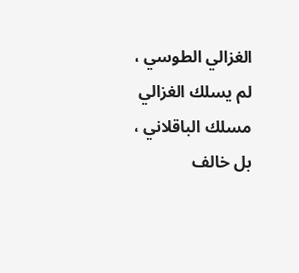الغزالي الطوسي ، لم يسلك الغزالي مسلك الباقلاني ، بل خالف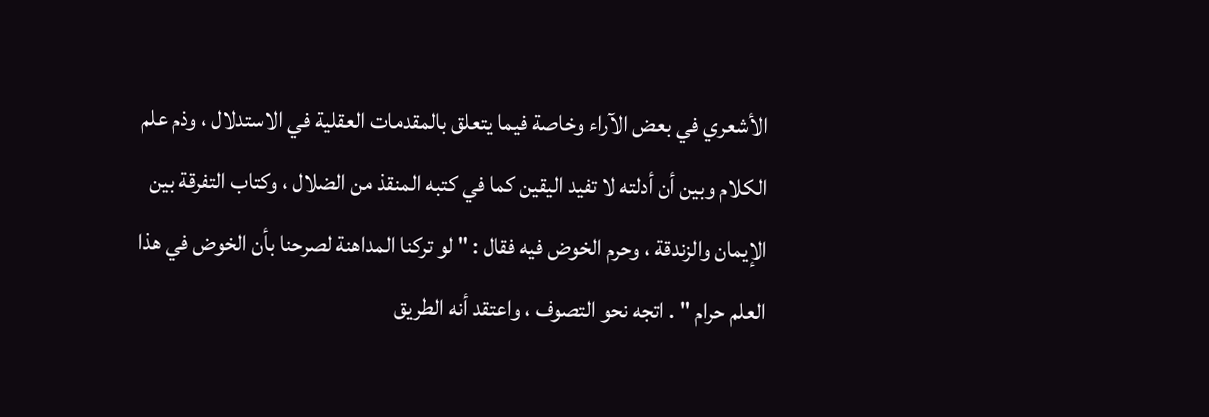الأشعري في بعض الآراء وخاصة فيما يتعلق بالمقدمات العقلية في الاستدلال ، وذم علم الكلام وبين أن أدلته لا تفيد اليقين كما في كتبه المنقذ من الضلال ، وكتاب التفرقة بين الإيمان والزندقة ، وحرم الخوض فيه فقال : " لو تركنا المداهنة لصرحنا بأن الخوض في هذا العلم حرام " . اتجه نحو التصوف ، واعتقد أنه الطريق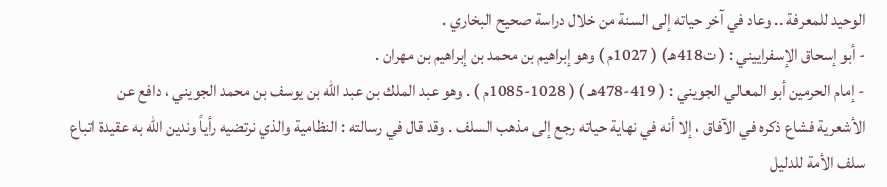الوحيد للمعرفة .. وعاد في آخر حياته إلى السنة من خلال دراسة صحيح البخاري .
- أبو إسحاق الإسفراييني : ( ت418هـ) ( 1027م ) وهو إبراهيم بن محمد بن إبراهيم بن مهران .
- إمام الحرمين أبو المعالي الجويني : ( 419-478هـ ) ( 1028-1085م ) . وهو عبد الملك بن عبد الله بن يوسف بن محمد الجويني ، دافع عن الأشعرية فشاع ذكره في الآفاق ، إلا أنه في نهاية حياته رجع إلى مذهب السلف . وقد قال في رسالته : النظامية والذي نرتضيه رأياً وندين الله به عقيدة اتباع سلف الأمة للدليل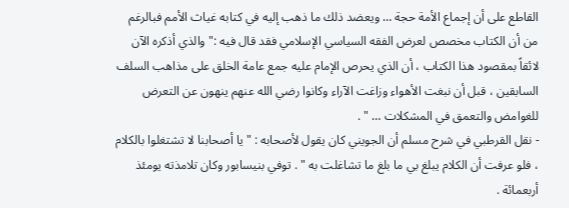القاطع على أن إجماع الأمة حجة … ويعضد ذلك ما ذهب إليه في كتابه غياث الأمم فبالرغم من أن الكتاب مخصص لعرض الفقه السياسي الإسلامي فقد قال فيه :" والذي أذكره الآن لائقاً بمقصود هذا الكتاب ، أن الذي يحرص الإمام عليه جمع عامة الخلق على مذاهب السلف السابقين ، قبل أن نبغت الأهواء وزاغت الآراء وكانوا رضي الله عنهم ينهون عن التعرض للغوامض والتعمق في المشكلات … " .
- نقل القرطبي في شرح مسلم أن الجويني كان يقول لأصحابه : " يا أصحابنا لا تشتغلوا بالكلام ، فلو عرفت أن الكلام يبلغ بي ما بلغ ما تشاغلت به " . توفي بنيسابور وكان تلامذته يومئذ أربعمائة .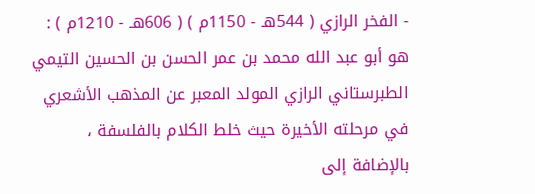- الفخر الرازي ( 544هـ - 1150م ) ( 606هـ - 1210م ) : هو أبو عبد الله محمد بن عمر الحسن بن الحسين التيمي الطبرستاني الرازي المولد المعبر عن المذهب الأشعري في مرحلته الأخيرة حيث خلط الكلام بالفلسفة ، بالإضافة إلى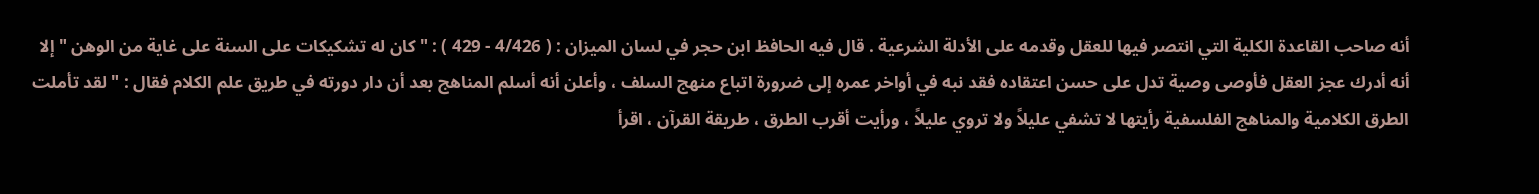أنه صاحب القاعدة الكلية التي انتصر فيها للعقل وقدمه على الأدلة الشرعية . قال فيه الحافظ ابن حجر في لسان الميزان : ( 4/426 - 429 ) : " كان له تشكيكات على السنة على غاية من الوهن " إلا أنه أدرك عجز العقل فأوصى وصية تدل على حسن اعتقاده فقد نبه في أواخر عمره إلى ضرورة اتباع منهج السلف ، وأعلن أنه أسلم المناهج بعد أن دار دورته في طريق علم الكلام فقال : " لقد تأملت الطرق الكلامية والمناهج الفلسفية رأيتها لا تشفي عليلاً ولا تروي عليلاً ، ورأيت أقرب الطرق ، طريقة القرآن ، اقرأ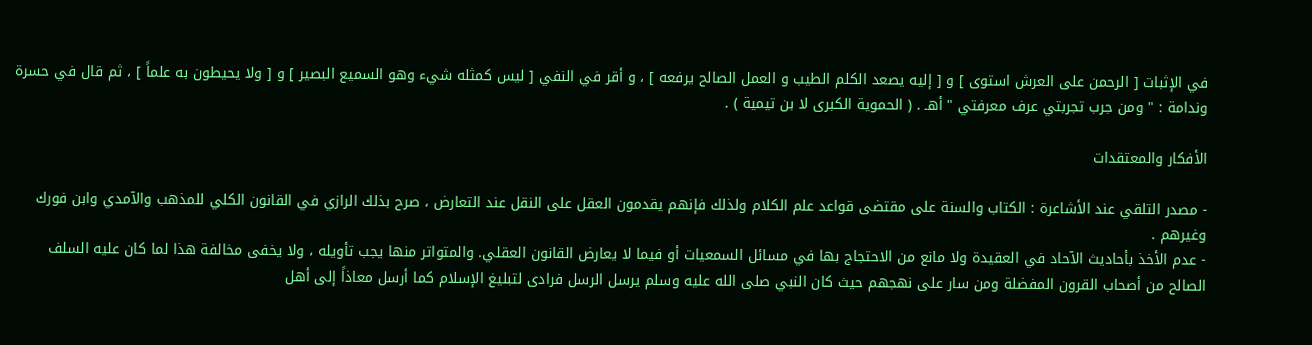في الإثبات [ الرحمن على العرش استوى ] و [ إليه يصعد الكلم الطيب و العمل الصالح يرفعه ] ، و أقر في النفي [ ليس كمثله شيء وهو السميع البصير ] و [ ولا يحيطون به علماً ] ، ثم قال في حسرة وندامة : " ومن جرب تجربتي عرف معرفتي " أهـ . ( الحموية الكبرى لا بن تيمية ) .

الأفكار والمعتقدات

- مصدر التلقي عند الأشاعرة : الكتاب والسنة على مقتضى قواعد علم الكلام ولذلك فإنهم يقدمون العقل على النقل عند التعارض ، صرح بذلك الرازي في القانون الكلي للمذهب والآمدي وابن فورك وغيرهم .
- عدم الأخذ بأحاديث الآحاد في العقيدة ولا مانع من الاحتجاج بها في مسائل السمعيات أو فيما لا يعارض القانون العقلي. والمتواتر منها يجب تأويله ، ولا يخفى مخالفة هذا لما كان عليه السلف الصالح من أصحاب القرون المفضلة ومن سار على نهجهم حيث كان النبي صلى الله عليه وسلم يرسل الرسل فرادى لتبليغ الإسلام كما أرسل معاذاً إلى أهل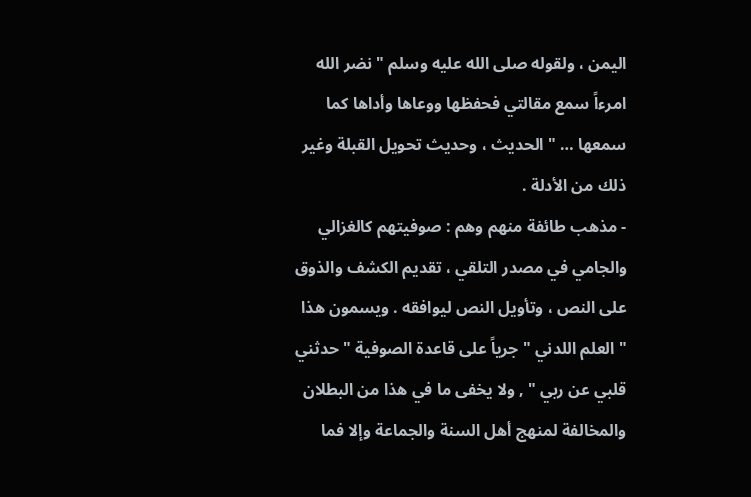اليمن ، ولقوله صلى الله عليه وسلم " نضر الله امرءاً سمع مقالتي فحفظها ووعاها وأداها كما سمعها … " الحديث ، وحديث تحويل القبلة وغير ذلك من الأدلة .
- مذهب طائفة منهم وهم : صوفيتهم كالغزالي والجامي في مصدر التلقي ، تقديم الكشف والذوق على النص ، وتأويل النص ليوافقه . ويسمون هذا " العلم اللدني " جرياً على قاعدة الصوفية " حدثني قلبي عن ربي " , ولا يخفى ما في هذا من البطلان والمخالفة لمنهج أهل السنة والجماعة وإلا فما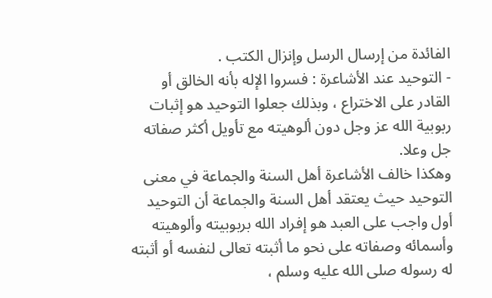الفائدة من إرسال الرسل وإنزال الكتب .
- التوحيد عند الأشاعرة : فسروا الإله بأنه الخالق أو القادر على الاختراع ، وبذلك جعلوا التوحيد هو إثبات ربوبية الله عز وجل دون ألوهيته مع تأويل أكثر صفاته جل وعلا.
وهكذا خالف الأشاعرة أهل السنة والجماعة في معنى التوحيد حيث يعتقد أهل السنة والجماعة أن التوحيد أول واجب على العبد هو إفراد الله بربوبيته وألوهيته وأسمائه وصفاته على نحو ما أثبته تعالى لنفسه أو أثبته له رسوله صلى الله عليه وسلم ،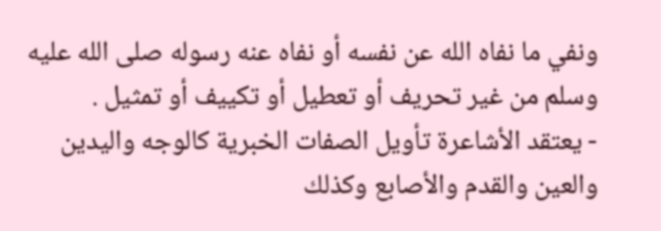ونفي ما نفاه الله عن نفسه أو نفاه عنه رسوله صلى الله عليه وسلم من غير تحريف أو تعطيل أو تكييف أو تمثيل .
- يعتقد الأشاعرة تأويل الصفات الخبرية كالوجه واليدين والعين والقدم والأصابع وكذلك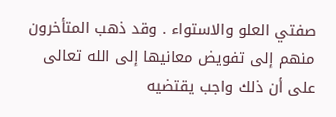صفتي العلو والاستواء . وقد ذهب المتأخرون منهم إلى تفويض معانيها إلى الله تعالى على أن ذلك واجب يقتضيه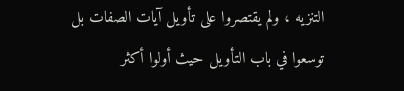التنزيه ، ولم يقتصروا على تأويل آيات الصفات بل توسعوا في باب التأويل حيث أولوا أكثر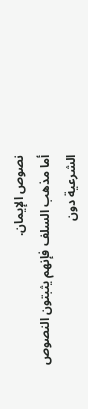نصوص الإيمان.
أما مذهب السلف فإنهم يثبتون النصوص الشرعية دون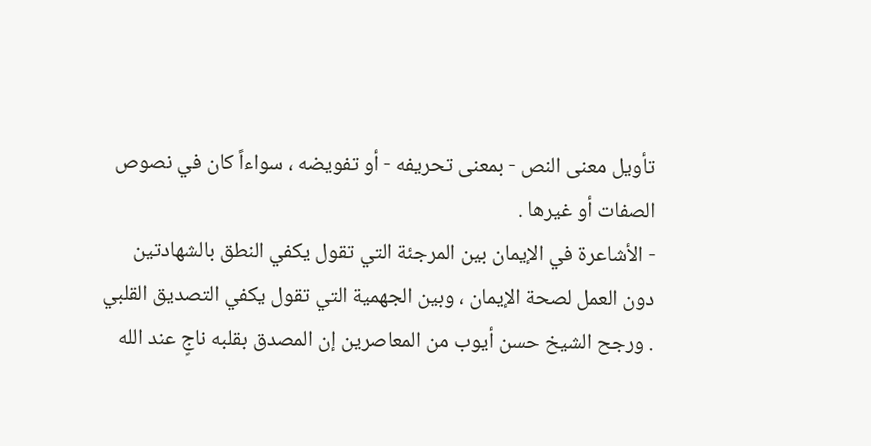تأويل معنى النص - بمعنى تحريفه - أو تفويضه ، سواءاً كان في نصوص الصفات أو غيرها .
- الأشاعرة في الإيمان بين المرجئة التي تقول يكفي النطق بالشهادتين دون العمل لصحة الإيمان ، وبين الجهمية التي تقول يكفي التصديق القلبي . ورجح الشيخ حسن أيوب من المعاصرين إن المصدق بقلبه ناجٍ عند الله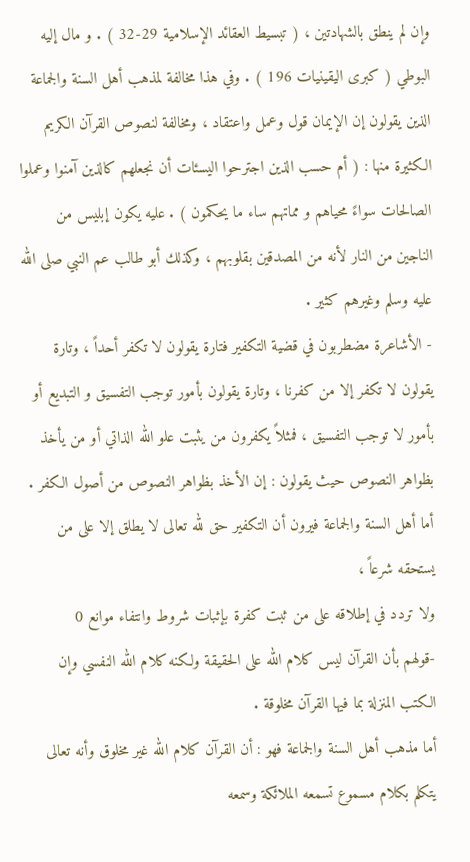وإن لم ينطق بالشهادتين ، ( تبسيط العقائد الإسلامية 29-32 ) . و مال إليه البوطي ( كبرى اليقينيات 196 ) . وفي هذا مخالفة لمذهب أهل السنة والجماعة الذين يقولون إن الإيمان قول وعمل واعتقاد ، ومخالفة لنصوص القرآن الكريم الكثيرة منها : ( أم حسب الذين اجترحوا اليسئات أن نجعلهم كالذين آمنوا وعملوا الصالحات سواءً محياهم و مماتهم ساء ما يحكمون ) . عليه يكون إبليس من الناجين من النار لأنه من المصدقين بقلوبهم ، وكذلك أبو طالب عم النبي صلى الله عليه وسلم وغيرهم كثير .
- الأشاعرة مضطربون في قضية التكفير فتارة يقولون لا تكفر أحداً ، وتارة يقولون لا تكفر إلا من كفرنا ، وتارة يقولون بأمور توجب التفسيق و التبديع أو بأمور لا توجب التفسيق ، فمثلاً يكفرون من يثبت علو الله الذاتي أو من يأخذ بظواهر النصوص حيث يقولون : إن الأخذ بظواهر النصوص من أصول الكفر .
أما أهل السنة والجماعة فيرون أن التكفير حق لله تعالى لا يطلق إلا على من يستحقه شرعاً ،
ولا تردد في إطلاقه على من ثبت كفرة بإثبات شروط وانتفاء موانع 0
-قولهم بأن القرآن ليس كلام الله على الحقيقة ولكنه كلام الله النفسي وإن الكتب المنزلة بما فيها القرآن مخلوقة .
أما مذهب أهل السنة والجماعة فهو : أن القرآن كلام الله غير مخلوق وأنه تعالى يتكلم بكلام مسموع تسمعه الملائكة وسمعه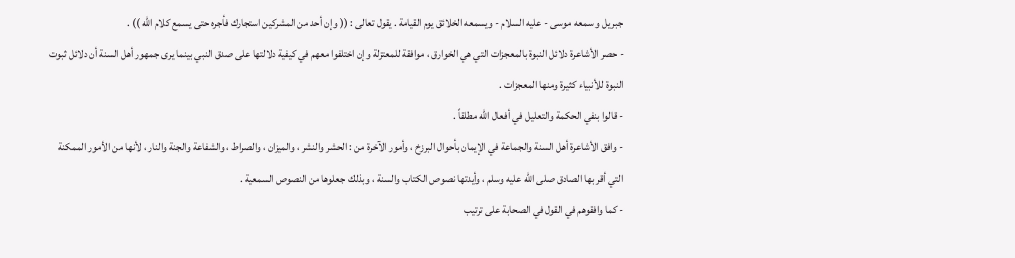جبريل و سمعه موسى - عليه السلام - ويسمعه الخلائق يوم القيامة . يقول تعالى : (( وإن أحد من المشركين استجارك فأجره حتى يسمع كلام الله )) .
- حصر الأشاعرة دلائل النبوة بالمعجزات التي هي الخوارق ، موافقة للمعتزلة وإن اختلفوا معهم في كيفية دلالتها على صدق النبي بينما يرى جمهور أهل السنة أن دلائل ثبوت النبوة للأنبياء كثيرة ومنها المعجزات .
- قالوا بنفي الحكمة والتعليل في أفعال الله مطلقاً .
- وافق الأشاعرة أهل السنة والجماعة في الإيمان بأحوال البرزخ ، وأمور الآخرة من : الحشر والنشر ، والميزان ، والصراط ، والشفاعة والجنة والنار ، لأنها من الأمور الممكنة التي أقر بها الصادق صلى الله عليه وسلم ، وأيدتها نصوص الكتاب والسنة ، وبذلك جعلوها من النصوص السمعية .
- كما وافقوهم في القول في الصحابة على ترتيب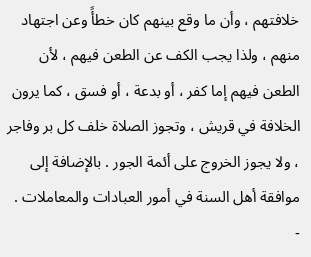خلافتهم ، وأن ما وقع بينهم كان خطأً وعن اجتهاد منهم ، ولذا يجب الكف عن الطعن فيهم ، لأن الطعن فيهم إما كفر ، أو بدعة ، أو فسق ، كما يرون الخلافة في قريش ، وتجوز الصلاة خلف كل بر وفاجر ، ولا يجوز الخروج على أئمة الجور . بالإضافة إلى موافقة أهل السنة في أمور العبادات والمعاملات .
-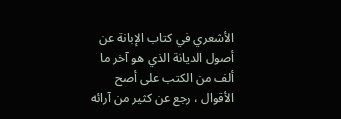الأشعري في كتاب الإبانة عن أصول الديانة الذي هو آخر ما ألف من الكتب على أصح الأقوال ، رجع عن كثير من آرائه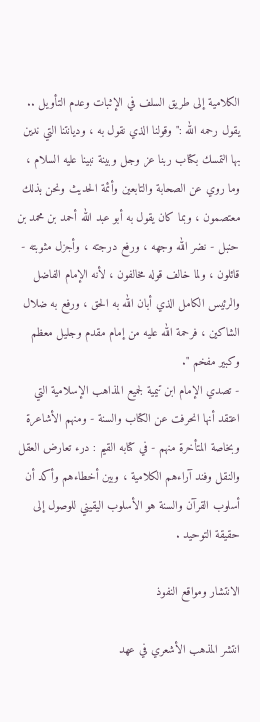الكلامية إلى طريق السلف في الإثبات وعدم التأويل .. يقول رحمه الله :" وقولنا الذي نقول به ، وديانتنا التي ندين بها التمسك بكتاب ربنا عز وجل وبينة نبينا عليه السلام ، وما روي عن الصحابة والتابعين وأئمة الحديث ونحن بذلك معتصمون ، وبما كان يقول به أبو عبد الله أحمد بن محمد بن حنبل - نضر الله وجهه ، ورفع درجته ، وأجزل مثوبته - قائلون ، ولما خالف قوله مخالفون ، لأنه الإمام الفاضل والرئيس الكامل الذي أبان الله به الحق ، ورفع به ضلال الشاكين ، فرحمة الله عليه من إمام مقدم وجليل معظم وكبير مفخم ".
- تصدي الإمام ابن تيمية لجميع المذاهب الإسلامية التي اعتقد أنها انحرفت عن الكتاب والسنة - ومنهم الأشاعرة وبخاصة المتأخرة منهم - في كتابه القيم : درء تعارض العقل والنقل وفند آراءهم الكلامية ، وبين أخطاءهم وأكد أن أسلوب القرآن والسنة هو الأسلوب اليقيني للوصول إلى حقيقة التوحيد .

الانتشار ومواقع النفوذ

انتشر المذهب الأشعري في عهد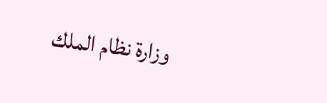وزارة نظام الملك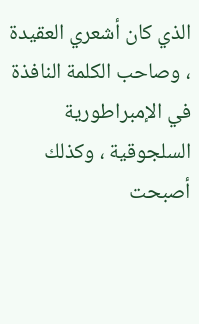الذي كان أشعري العقيدة ، وصاحب الكلمة النافذة في الإمبراطورية السلجوقية ، وكذلك أصبحت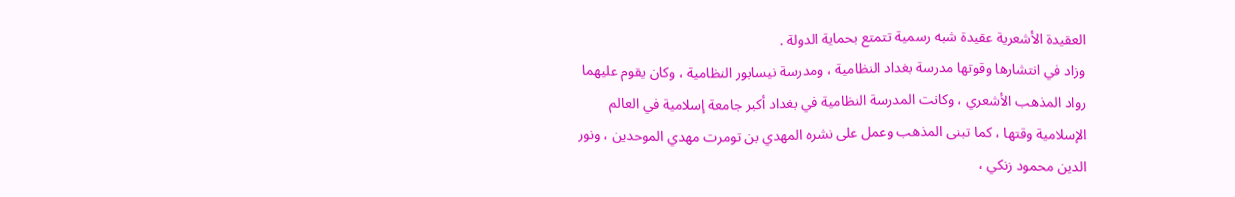العقيدة الأشعرية عقيدة شبه رسمية تتمتع بحماية الدولة .
وزاد في انتشارها وقوتها مدرسة بغداد النظامية ، ومدرسة نيسابور النظامية ، وكان يقوم عليهما رواد المذهب الأشعري ، وكانت المدرسة النظامية في بغداد أكبر جامعة إسلامية في العالم الإسلامية وقتها ، كما تبنى المذهب وعمل على نشره المهدي بن تومرت مهدي الموحدين ، ونور الدين محمود زنكي ،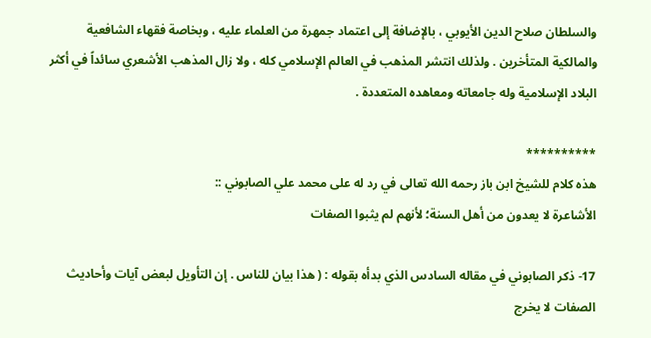والسلطان صلاح الدين الأيوبي ، بالإضافة إلى اعتماد جمهرة من العلماء عليه ، وبخاصة فقهاء الشافعية والمالكية المتأخرين . ولذلك انتشر المذهب في العالم الإسلامي كله ، ولا زال المذهب الأشعري سائداً في أكثر البلاد الإسلامية وله جامعاته ومعاهده المتعددة .

**********
هذه كلام للشيخ ابن باز رحمه الله تعالى في رد له على محمد علي الصابوني ::
الأشاعرة لا يعدون من أهل السنة؛ لأنهم لم يثبوا الصفات

17- ذكر الصابوني في مقاله السادس الذي بدأه بقوله : ( هذا بيان للناس . إن التأويل لبعض آيات وأحاديث الصفات لا يخرج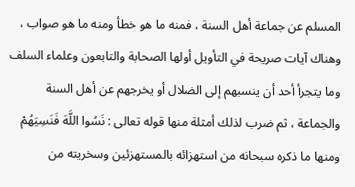المسلم عن جماعة أهل السنة ، فمنه ما هو خطأ ومنه ما هو صواب ، وهناك آيات صريحة في التأويل أولها الصحابة والتابعون وعلماء السلف وما يتجرأ أحد أن ينسبهم إلى الضلال أو يخرجهم عن أهل السنة والجماعة ، ثم ضرب لذلك أمثلة منها قوله تعالى : نَسُوا اللَّهَ فَنَسِيَهُمْ ومنها ما ذكره سبحانه من استهزائه بالمستهزئين وسخريته من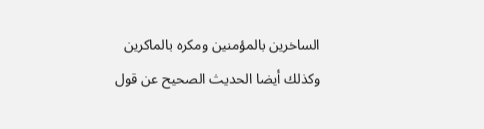الساخرين بالمؤمنين ومكره بالماكرين وكذلك أيضا الحديث الصحيح عن قول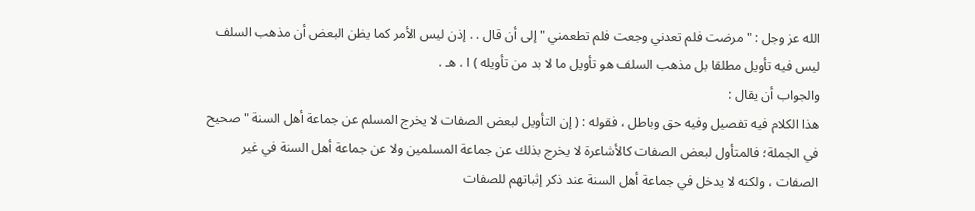الله عز وجل : " مرضت فلم تعدني وجعت فلم تطعمني " إلى أن قال . . إذن ليس الأمر كما يظن البعض أن مذهب السلف ليس فيه تأويل مطلقا بل مذهب السلف هو تأويل ما لا بد من تأويله ) ا . هـ .
والجواب أن يقال :
هذا الكلام فيه تفصيل وفيه حق وباطل ، فقوله : ( إن التأويل لبعض الصفات لا يخرج المسلم عن جماعة أهل السنة " صحيح في الجملة؛ فالمتأول لبعض الصفات كالأشاعرة لا يخرج بذلك عن جماعة المسلمين ولا عن جماعة أهل السنة في غير الصفات ، ولكنه لا يدخل في جماعة أهل السنة عند ذكر إثباتهم للصفات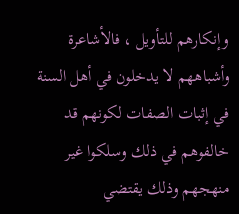وإنكارهم للتأويل ، فالأشاعرة وأشباههم لا يدخلون في أهل السنة في إثبات الصفات لكونهم قد خالفوهم في ذلك وسلكوا غير منهجهم وذلك يقتضي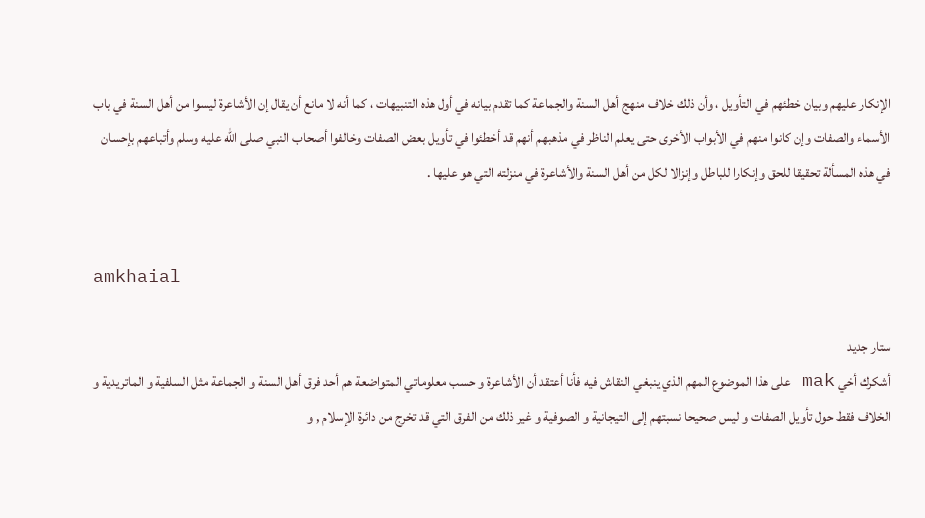الإنكار عليهم وبيان خطئهم في التأويل ، وأن ذلك خلاف منهج أهل السنة والجماعة كما تقدم بيانه في أول هذه التنبيهات ، كما أنه لا مانع أن يقال إن الأشاعرة ليسوا من أهل السنة في باب الأسماء والصفات وإن كانوا منهم في الأبواب الأخرى حتى يعلم الناظر في مذهبهم أنهم قد أخطئوا في تأويل بعض الصفات وخالفوا أصحاب النبي صلى الله عليه وسلم وأتباعهم بإحسان في هذه المسألة تحقيقا للحق وإنكارا للباطل وإنزالا لكل من أهل السنة والأشاعرة في منزلته التي هو عليها .


amkhaial

ستار جديد
أشكرك أخي mak على هذا الموضوع المهم الذي ينبغي النقاش فيه فأنا أعتقد أن الأشاعرة و حسب معلوماتي المتواضعة هم أحد فرق أهل السنة و الجماعة مثل السلفية و الماتريدية و الخلاف فقط حول تأويل الصفات و ليس صحيحا نسبتهم إلى التيجانية و الصوفية و غير ذلك من الفرق التي قد تخرج من دائرة الإسلام , و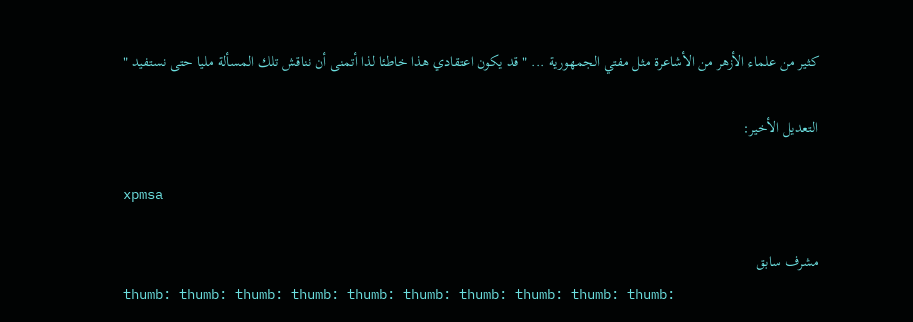كثير من علماء الأزهر من الأشاعرة مثل مفتي الجمهورية ... " قد يكون اعتقادي هذا خاطئا لذا أتمنى أن نناقش تلك المسألة مليا حتى نستفيد "

التعديل الأخير:

xpmsa

مشرف سابق
thumb: thumb: thumb: thumb: thumb: thumb: thumb: thumb: thumb: thumb: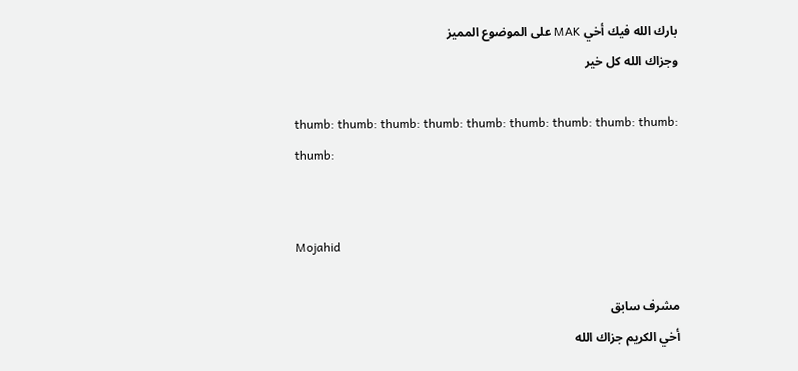بارك الله فيك أخي MAK على الموضوع المميز
وجزاك الله كل خير

thumb: thumb: thumb: thumb: thumb: thumb: thumb: thumb: thumb: thumb:


Mojahid

مشرف سابق
أخي الكريم جزاك الله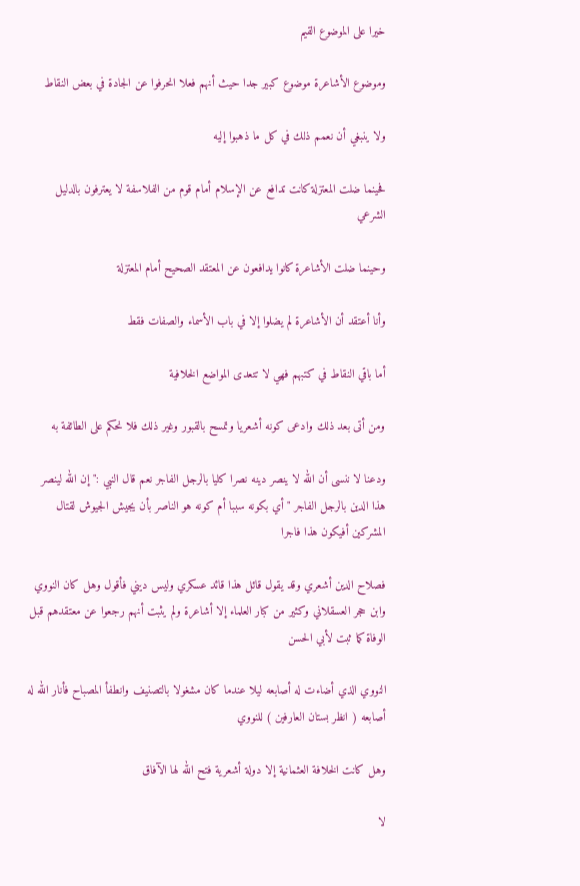خيرا على الموضوع القيم

وموضوع الأشاعرة موضوع كبير جدا حيث أنهم فعلا انحرفوا عن الجادة في بعض النقاط

ولا ينبغي أن نعمم ذلك في كل ما ذهبوا إليه

فحينما ضلت المعتزلة كانت تدافع عن الإسلام أمام قوم من الفلاسفة لا يعترفون بالدليل الشرعي

وحينما ضلت الأشاعرة كانوا يدافعون عن المعتقد الصحيح أمام المعتزلة

وأنا أعتقد أن الأشاعرة لم يضلوا إلا في باب الأسماء والصفات فقط

أما باقي النقاط في كتبهم فهي لا تتعدى المواضع الخلافية

ومن أتى بعد ذلك وادعى كونه أشعريا وتمسح بالقبور وغير ذلك فلا نحكم على الطائفة به

ودعنا لا ننسى أن الله لا ينصر دينه نصرا كليا بالرجل الفاجر نعم قال النبي :" إن الله لينصر هذا الدين بالرجل الفاجر " أي بكونه سببا أم كونه هو الناصر بأن يجيش الجيوش لقتال المشركين أفيكون هذا فاجرا

فصلاح الدين أشعري وقد يقول قائل هذا قائد عسكري وليس ديني فأقول وهل كان النووي وابن حجر العسقلاني وكثير من كبار العلماء إلا أشاعرة ولم يثبت أنهم رجعوا عن معتقدهم قبل الوفاة كما ثبت لأبي الحسن

النووي الذي أضاءت له أصابعه ليلا عندما كان مشغولا بالتصنيف وانطفأ المصباح فأنار الله له أصابعه ( انظر بستان العارفين ) للنووي

وهل كانت الخلافة العثمانية إلا دولة أشعرية فتح الله لها الآفاق

لا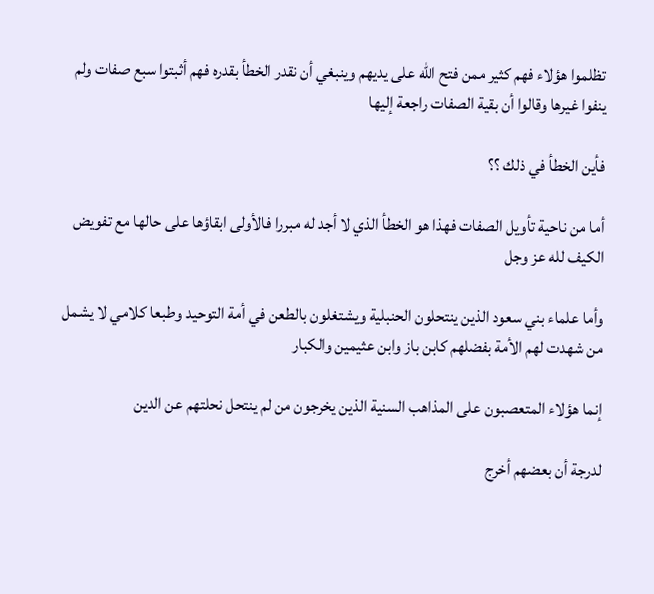تظلموا هؤلاء فهم كثير ممن فتح الله على يديهم وينبغي أن نقدر الخطأ بقدره فهم أثبتوا سبع صفات ولم ينفوا غيرها وقالوا أن بقية الصفات راجعة إليها

فأين الخطأ في ذلك ؟؟

أما من ناحية تأويل الصفات فهذا هو الخطأ الذي لا أجد له مبررا فالأولى ابقاؤها على حالها مع تفويض الكيف لله عز وجل

وأما علماء بني سعود الذين ينتحلون الحنبلية ويشتغلون بالطعن في أمة التوحيد وطبعا كلامي لا يشمل من شهدت لهم الأمة بفضلهم كابن باز وابن عثيمين والكبار

إنما هؤلاء المتعصبون على المذاهب السنية الذين يخرجون من لم ينتحل نحلتهم عن الدين

لدرجة أن بعضهم أخرج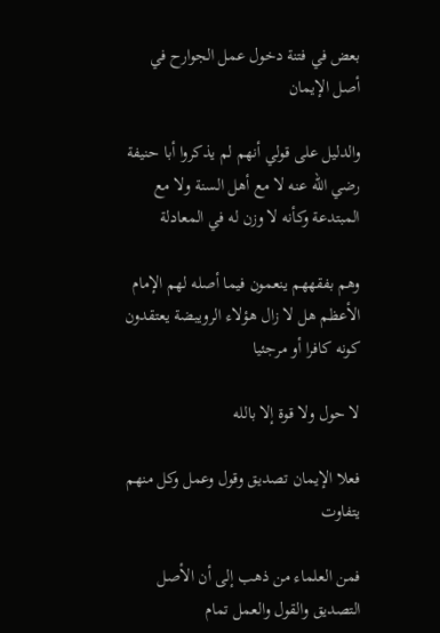بعض في فتنة دخول عمل الجوارح في أصل الإيمان

والدليل على قولي أنهم لم يذكروا أبا حنيفة رضي الله عنه لا مع أهل السنة ولا مع المبتدعة وكأنه لا وزن له في المعادلة

وهم بفقههم ينعمون فيما أصله لهم الإمام الأعظم هل لا زال هؤلاء الرويبضة يعتقدون كونه كافرا أو مرجئيا

لا حول ولا قوة إلا بالله

فعلا الإيمان تصديق وقول وعمل وكل منهم يتفاوت

فمن العلماء من ذهب إلى أن الأصل التصديق والقول والعمل تمام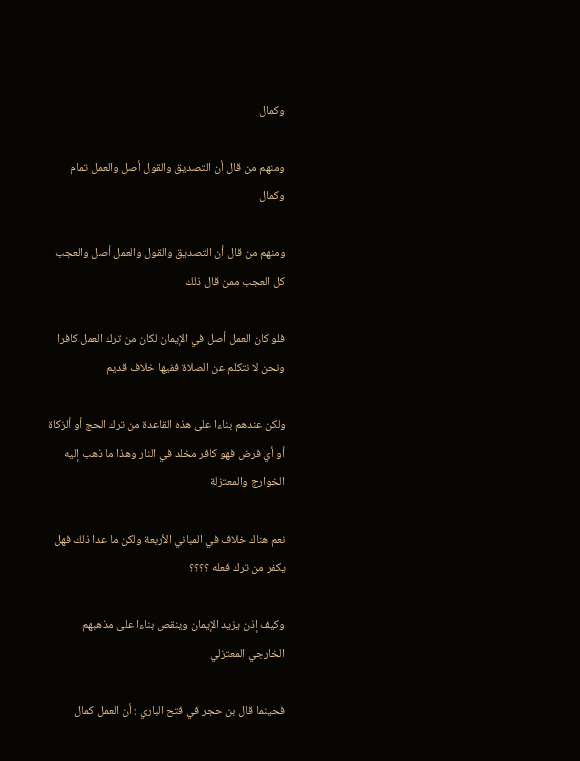وكمال

ومنهم من قال أن التصديق والقول أصل والعمل تمام وكمال

ومنهم من قال أن التصديق والقول والعمل أصل والعجب كل العجب ممن قال ذلك

فلو كان العمل أصل في الإيمان لكان من ترك العمل كافرا ونحن لا نتكلم عن الصلاة ففيها خلاف قديم

ولكن عندهم بناءا على هذه القاعدة من ترك الحج أو ألزكاة أو أي فرض فهو كافر مخلد في النار وهذا ما ذهب إليه الخوارج والمعتزلة

نعم هناك خلاف في المباني الأربعة ولكن ما عدا ذلك فهل يكفر من ترك فعله ؟؟؟؟

وكيف إذن يزيد الإيمان وينقص بناءا على مذهبهم الخارجي المعتزلي

فحينما قال بن حجر في فتح الباري : أن العمل كمال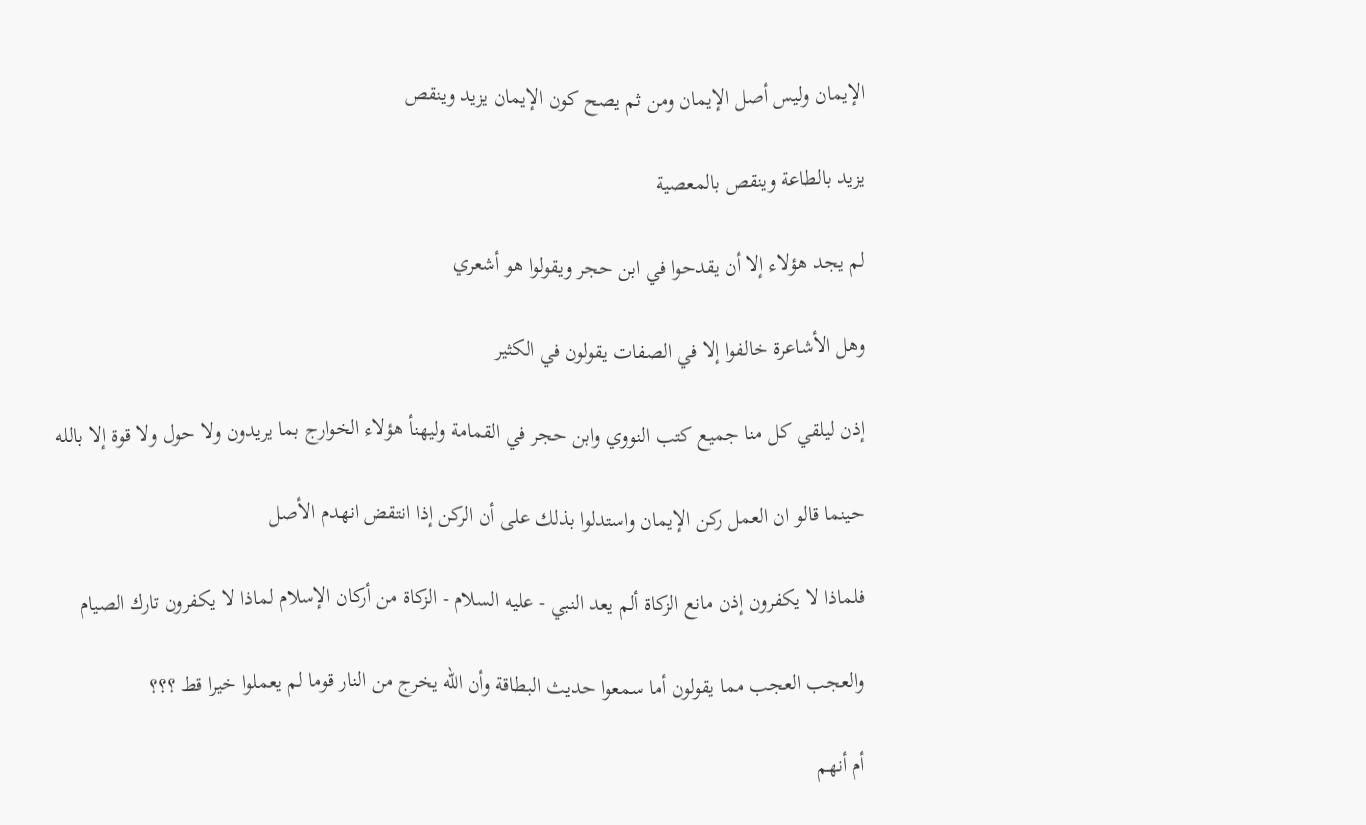الإيمان وليس أصل الإيمان ومن ثم يصح كون الإيمان يزيد وينقص

يزيد بالطاعة وينقص بالمعصية

لم يجد هؤلاء إلا أن يقدحوا في ابن حجر ويقولوا هو أشعري

وهل الأشاعرة خالفوا إلا في الصفات يقولون في الكثير

إذن ليلقي كل منا جميع كتب النووي وابن حجر في القمامة وليهنأ هؤلاء الخوارج بما يريدون ولا حول ولا قوة إلا بالله

حينما قالو ان العمل ركن الإيمان واستدلوا بذلك على أن الركن إذا انتقض انهدم الأصل

فلماذا لا يكفرون إذن مانع الزكاة ألم يعد النبي - عليه السلام - الزكاة من أركان الإسلام لماذا لا يكفرون تارك الصيام

والعجب العجب مما يقولون أما سمعوا حديث البطاقة وأن الله يخرج من النار قوما لم يعملوا خيرا قط ؟؟؟

أم أنهم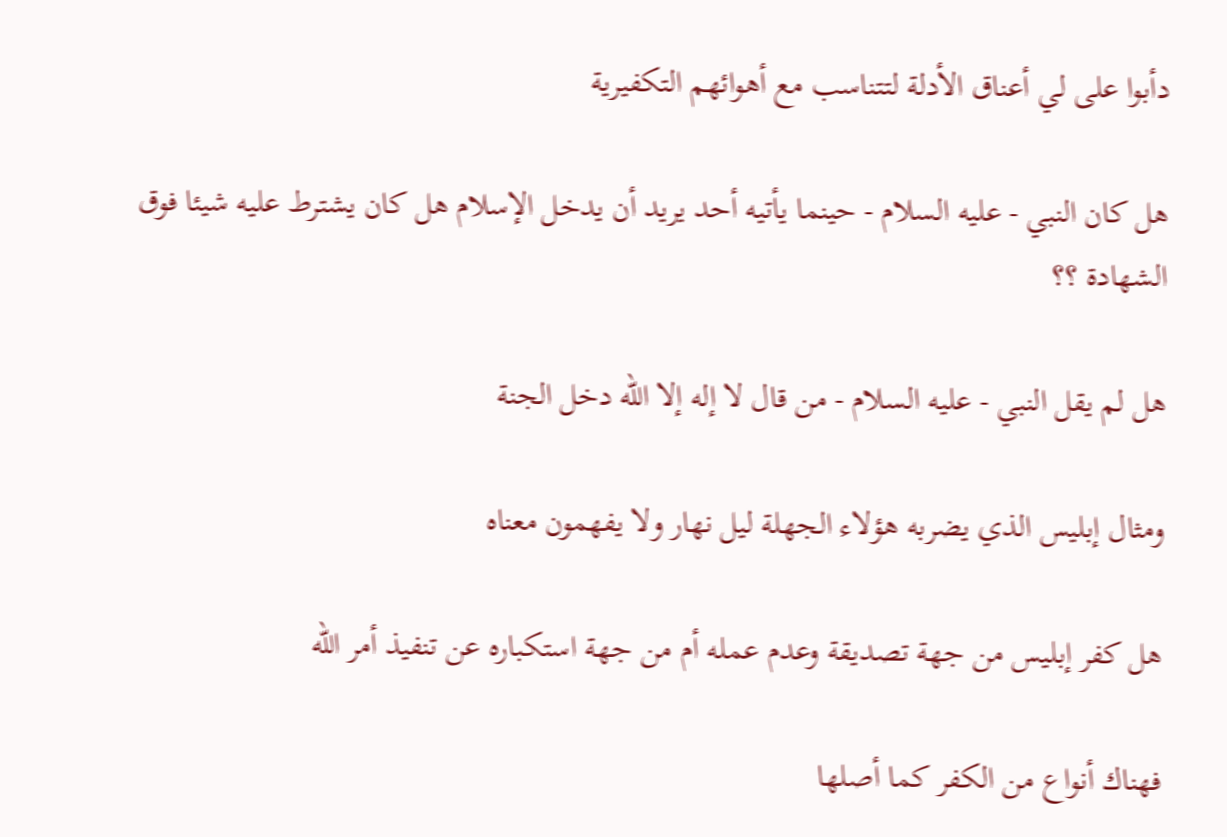دأبوا على لي أعناق الأدلة لتتناسب مع أهوائهم التكفيرية

هل كان النبي - عليه السلام - حينما يأتيه أحد يريد أن يدخل الإسلام هل كان يشترط عليه شيئا فوق الشهادة ؟؟

هل لم يقل النبي - عليه السلام - من قال لا إله إلا الله دخل الجنة

ومثال إبليس الذي يضربه هؤلاء الجهلة ليل نهار ولا يفهمون معناه

هل كفر إبليس من جهة تصديقة وعدم عمله أم من جهة استكباره عن تنفيذ أمر الله

فهناك أنواع من الكفر كما أصلها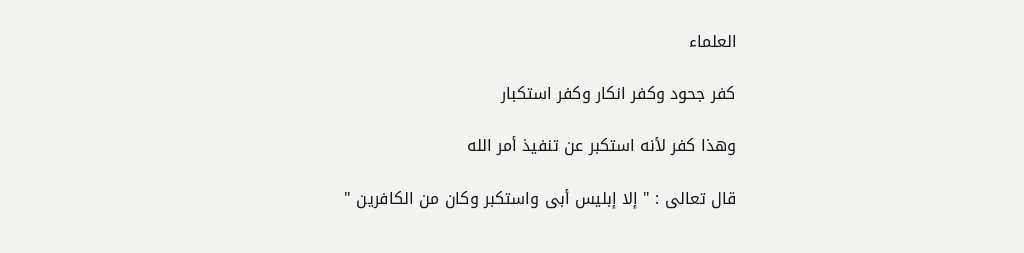العلماء

كفر جحود وكفر انكار وكفر استكبار

وهذا كفر لأنه استكبر عن تنفيذ أمر الله

قال تعالى : " إلا إبليس أبى واستكبر وكان من الكافرين "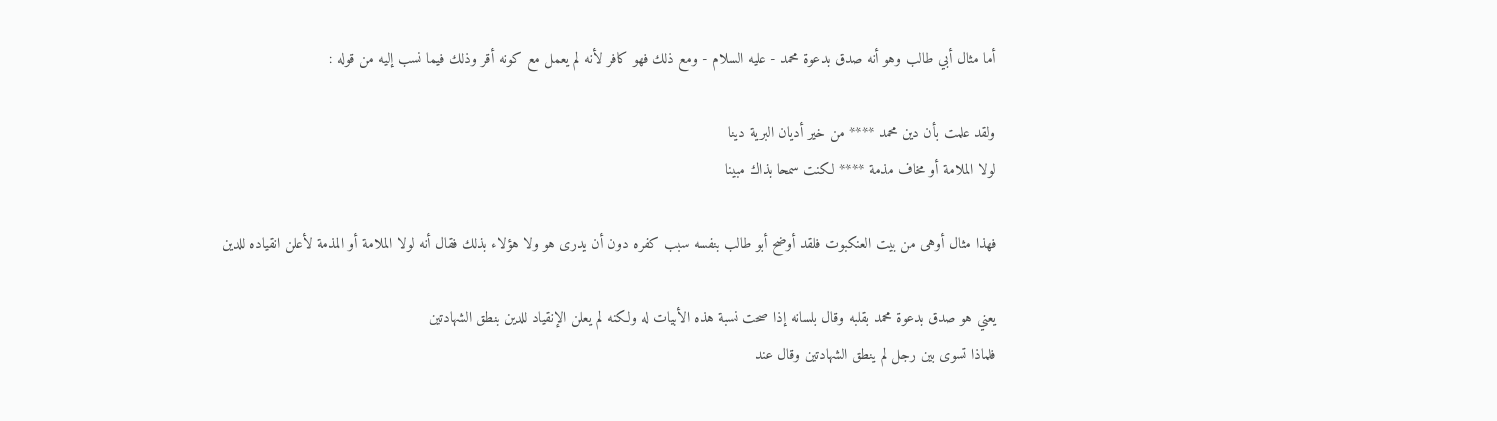أما مثال أبي طالب وهو أنه صدق بدعوة محمد - عليه السلام - ومع ذلك فهو كافر لأنه لم يعمل مع كونه أقر وذلك فيما نسب إليه من قوله :

ولقد علمت بأن دين محمد **** من خير أديان البرية دينا
لولا الملامة أو مخاف مذمة **** لكنت سمحا بذاك مبينا

فهذا مثال أوهى من بيت العنكبوت فلقد أوضح أبو طالب بنفسه سبب كفره دون أن يدرى هو ولا هؤلاء بذلك فقال أنه لولا الملامة أو المذمة لأعلن انقياده للدين

يعني هو صدق بدعوة محمد بقلبه وقال بلسانه إذا صحت نسبة هذه الأبيات له ولكنه لم يعلن الإنقياد للدين بنطق الشهادتين
فلماذا تسوى بين رجل لم ينطق الشهادتين وقال عند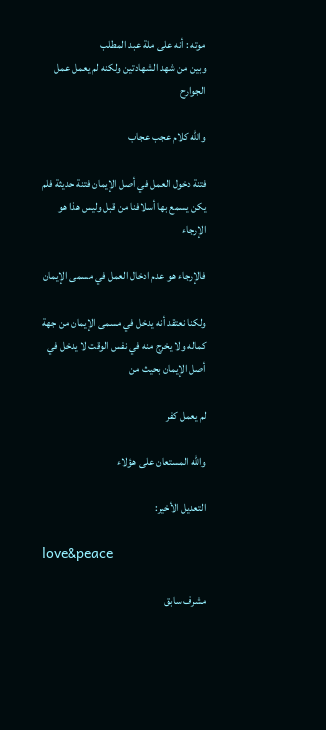موته : أنه على ملة عبد المطلب
وبين من شهد الشهادتين ولكنه لم يعمل عمل الجوارح

والله كلام عجب عجاب

فتنة دخول العمل في أصل الإيمان فتنة حديثة فلم يكن يسمع بها أسلافنا من قبل وليس هذا هو الإرجاء

فالإرجاء هو عدم ادخال العمل في مسمى الإيمان

ولكنا نعتقد أنه يدخل في مسمى الإيمان من جهة كماله ولا يخرج منه في نفس الوقت لا يدخل في أصل الإيمان بحيث من

لم يعمل كفر

والله المستعان على هؤلاء

التعديل الأخير:

love&peace

مشرف سابق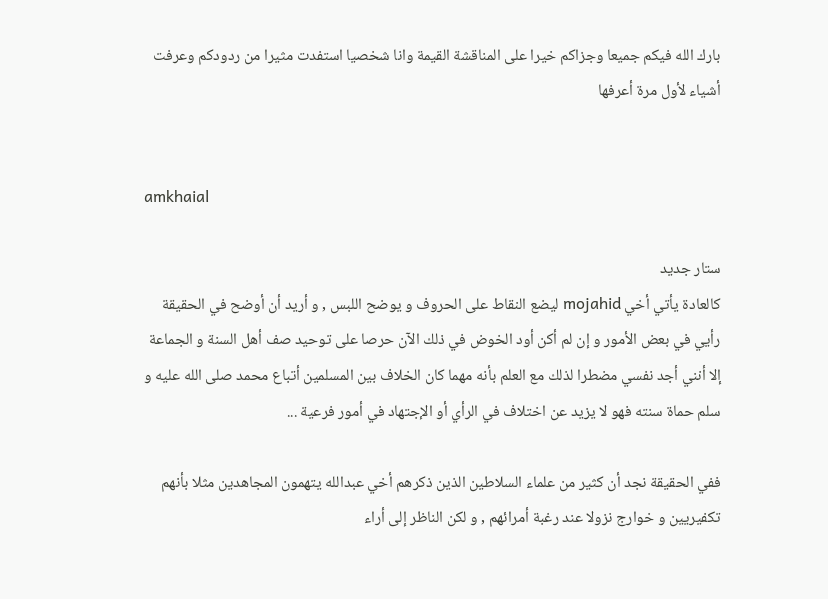بارك الله فيكم جميعا وجزاكم خيرا على المناقشة القيمة وانا شخصيا استفدت مثيرا من ردودكم وعرفت أشياء لأول مرة أعرفها


amkhaial

ستار جديد
كالعادة يأتي أخي mojahid ليضع النقاط على الحروف و يوضح اللبس , و أريد أن أوضح في الحقيقة رأيي في بعض الأمور و إن لم أكن أود الخوض في ذلك الآن حرصا على توحيد صف أهل السنة و الجماعة إلا أنني أجد نفسي مضطرا لذلك مع العلم بأنه مهما كان الخلاف بين المسلمين أتباع محمد صلى الله عليه و سلم حماة سنته فهو لا يزيد عن اختلاف في الرأي أو الإجتهاد في أمور فرعية ...

ففي الحقيقة نجد أن كثير من علماء السلاطين الذين ذكرهم أخي عبدالله يتهمون المجاهدين مثلا بأنهم تكفيريين و خوارج نزولا عند رغبة أمرائهم , و لكن الناظر إلى أراء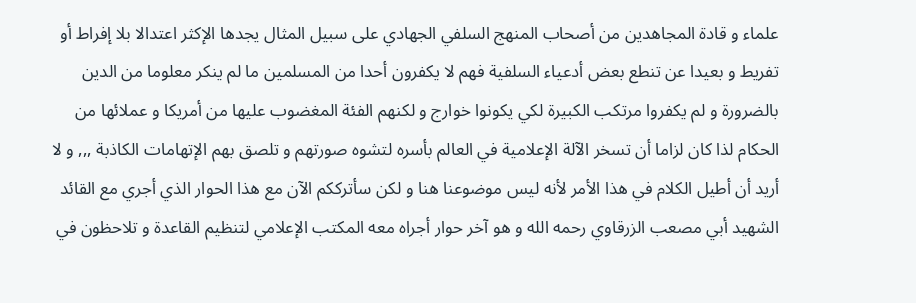علماء و قادة المجاهدين من أصحاب المنهج السلفي الجهادي على سبيل المثال يجدها الإكثر اعتدالا بلا إفراط أو تفريط و بعيدا عن تنطع بعض أدعياء السلفية فهم لا يكفرون أحدا من المسلمين ما لم ينكر معلوما من الدين بالضرورة و لم يكفروا مرتكب الكبيرة لكي يكونوا خوارج و لكنهم الفئة المغضوب عليها من أمريكا و عملائها من الحكام لذا كان لزاما أن تسخر الآلة الإعلامية في العالم بأسره لتشوه صورتهم و تلصق بهم الإتهامات الكاذبة ,,, و لا أريد أن أطيل الكلام في هذا الأمر لأنه ليس موضوعنا هنا و لكن سأترككم الآن مع هذا الحوار الذي أجري مع القائد الشهيد أبي مصعب الزرقاوي رحمه الله و هو آخر حوار أجراه معه المكتب الإعلامي لتنظيم القاعدة و تلاحظون في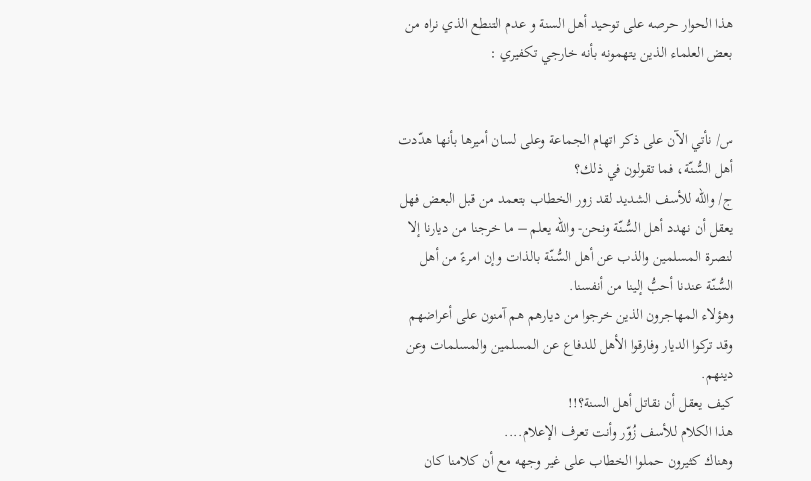هذا الحوار حرصه على توحيد أهل السنة و عدم التنطع الذي نراه من بعض العلماء الذين يتهمونه بأنه خارجي تكفيري :


س/ نأتي الآن على ذكر اتهام الجماعة وعلى لسان أميرها بأنها هدّدت أهل السُّـنّة، فما تقولون في ذلك؟
ج/ والله للأسف الشديد لقد زور الخطاب بتعمد من قبل البعض فهل يعقل أن نهدد أهل السُّـنّة ونحن- والله يعلم – ما خرجنا من ديارنا إلا لنصرة المسلمين والذب عن أهل السُّـنّة بالذات وإن امرءً من أهل السُّـنّة عندنا أحبُّ إلينا من أنفسنا.
وهؤلاء المهاجرون الذين خرجوا من ديارهم هم آمنون على أعراضهم وقد تركوا الديار وفارقوا الأهل للدفاع عن المسلمين والمسلمات وعن دينهم.
كيف يعقل أن نقاتل أهل السنة؟!!
هذا الكلام للأسف زُوّر وأنت تعرف الإعلام....
وهناك كثيرون حملوا الخطاب على غير وجهه مع أن كلامنا كان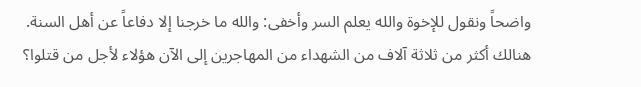واضحاً ونقول للإخوة والله يعلم السر وأخفى: والله ما خرجنا إلا دفاعاً عن أهل السنة.
هنالك أكثر من ثلاثة آلاف من الشهداء من المهاجرين إلى الآن هؤلاء لأجل من قتلوا؟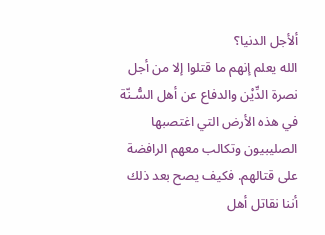ألأجل الدنيا؟
الله يعلم إنهم ما قتلوا إلا من أجل نصرة الدِّيْن والدفاع عن أهل السُّـنّة في هذه الأرض التي اغتصبها الصليبيون وتكالب معهم الرافضة على قتالهم. فكيف يصح بعد ذلك أننا نقاتل أهل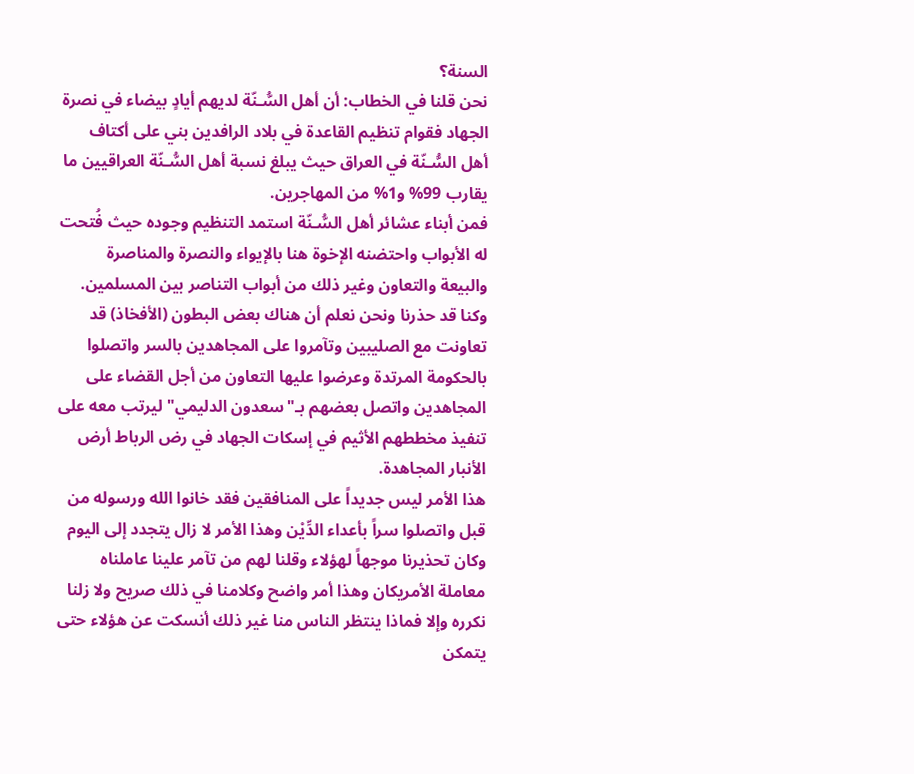السنة؟
نحن قلنا في الخطاب: أن أهل السُّـنّة لديهم أيادٍ بيضاء في نصرة الجهاد فقوام تنظيم القاعدة في بلاد الرافدين بني على أكتاف أهل السُّـنّة في العراق حيث يبلغ نسبة أهل السُّـنّة العراقيين ما يقارب 99% و1% من المهاجرين.
فمن أبناء عشائر أهل السُّـنّة استمد التنظيم وجوده حيث فُتحت له الأبواب واحتضنه الإخوة هنا بالإيواء والنصرة والمناصرة والبيعة والتعاون وغير ذلك من أبواب التناصر بين المسلمين.
وكنا قد حذرنا ونحن نعلم أن هناك بعض البطون (الأفخاذ) قد تعاونت مع الصليبين وتآمروا على المجاهدين بالسر واتصلوا بالحكومة المرتدة وعرضوا عليها التعاون من أجل القضاء على المجاهدين واتصل بعضهم بـ"سعدون الدليمي" ليرتب معه على تنفيذ مخططهم الأثيم في إسكات الجهاد في رض الرباط أرض الأنبار المجاهدة.
هذا الأمر ليس جديداً على المنافقين فقد خانوا الله ورسوله من قبل واتصلوا سراً بأعداء الدِّيْن وهذا الأمر لا زال يتجدد إلى اليوم وكان تحذيرنا موجهاً لهؤلاء وقلنا لهم من تآمر علينا عاملناه معاملة الأمريكان وهذا أمر واضح وكلامنا في ذلك صريح ولا زلنا نكرره وإلا فماذا ينتظر الناس منا غير ذلك أنسكت عن هؤلاء حتى يتمكن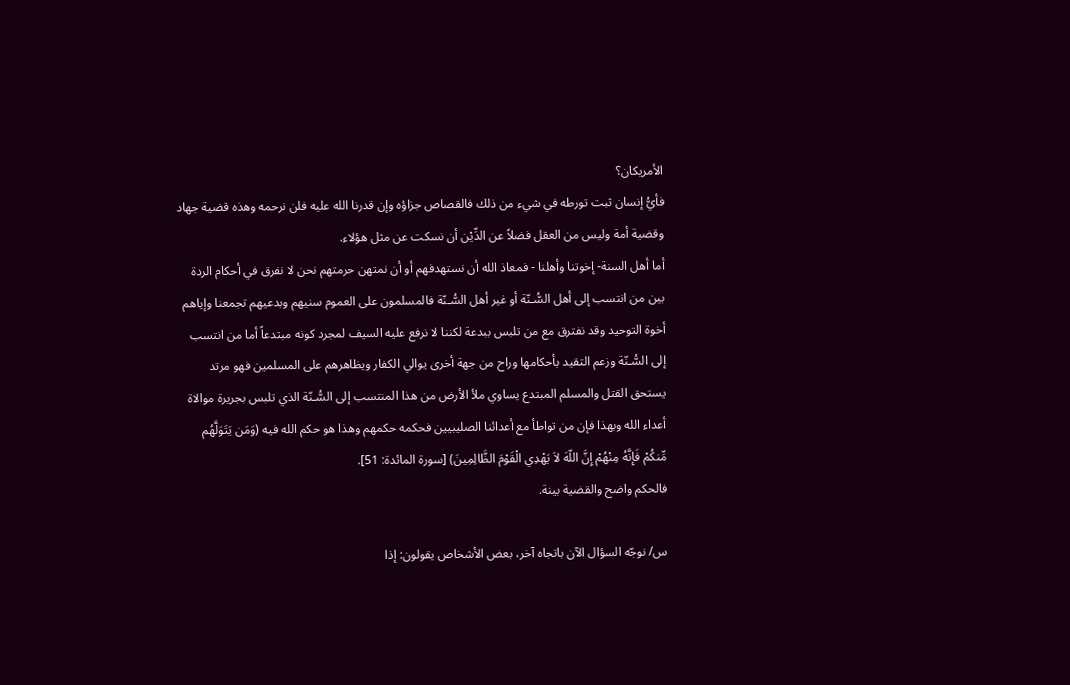الأمريكان؟
فأيُّ إنسان ثبت تورطه في شيء من ذلك فالقصاص جزاؤه وإن قدرنا الله عليه فلن نرحمه وهذه قضية جهاد وقضية أمة وليس من العقل فضلاً عن الدِّيْن أن نسكت عن مثل هؤلاء.
أما أهل السنة- إخوتنا وأهلنا - فمعاذ الله أن نستهدفهم أو أن نمتهن حرمتهم نحن لا نفرق في أحكام الردة بين من انتسب إلى أهل السُّـنّة أو غير أهل السُّـنّة فالمسلمون على العموم سنيهم وبدعيهم تجمعنا وإياهم أخوة التوحيد وقد نفترق مع من تلبس ببدعة لكننا لا نرفع عليه السيف لمجرد كونه مبتدعاً أما من انتسب إلى السُّـنّة وزعم التقيد بأحكامها وراح من جهة أخرى يوالي الكفار ويظاهرهم على المسلمين فهو مرتد يستحق القتل والمسلم المبتدع يساوي ملأ الأرض من هذا المنتسب إلى السُّـنّة الذي تلبس بجريرة موالاة أعداء الله وبهذا فإن من تواطأ مع أعدائنا الصليبيين فحكمه حكمهم وهذا هو حكم الله فيه (وَمَن يَتَوَلَّهُم مِّنكُمْ فَإِنَّهُ مِنْهُمْ إِنَّ اللّهَ لاَ يَهْدِي الْقَوْمَ الظَّالِمِينَ) [سورة المائدة: 51].
فالحكم واضح والقضية بينة.

س/ نوجّه السؤال الآن باتجاه آخر، بعض الأشخاص يقولون: إذا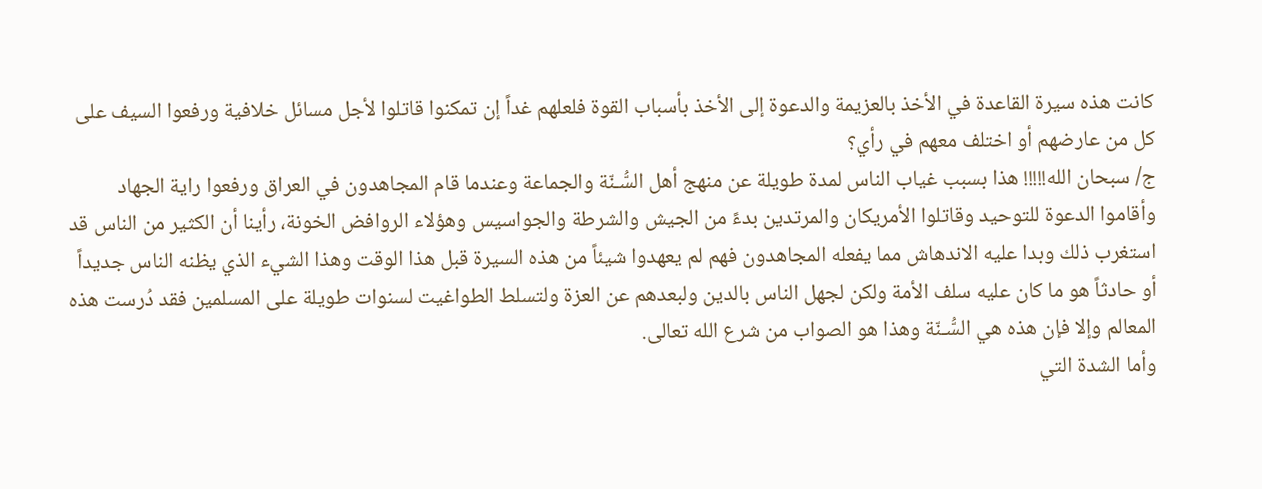كانت هذه سيرة القاعدة في الأخذ بالعزيمة والدعوة إلى الأخذ بأسباب القوة فلعلهم غداً إن تمكنوا قاتلوا لأجل مسائل خلافية ورفعوا السيف على كل من عارضهم أو اختلف معهم في رأي؟
ج/ سبحان الله!!!!! هذا بسبب غياب الناس لمدة طويلة عن منهج أهل السُّـنّة والجماعة وعندما قام المجاهدون في العراق ورفعوا راية الجهاد وأقاموا الدعوة للتوحيد وقاتلوا الأمريكان والمرتدين بدءً من الجيش والشرطة والجواسيس وهؤلاء الروافض الخونة، رأينا أن الكثير من الناس قد استغرب ذلك وبدا عليه الاندهاش مما يفعله المجاهدون فهم لم يعهدوا شيئاً من هذه السيرة قبل هذا الوقت وهذا الشيء الذي يظنه الناس جديداً أو حادثاً هو ما كان عليه سلف الأمة ولكن لجهل الناس بالدين ولبعدهم عن العزة ولتسلط الطواغيت لسنوات طويلة على المسلمين فقد دُرست هذه المعالم وإلا فإن هذه هي السُّـنّة وهذا هو الصواب من شرع الله تعالى.
وأما الشدة التي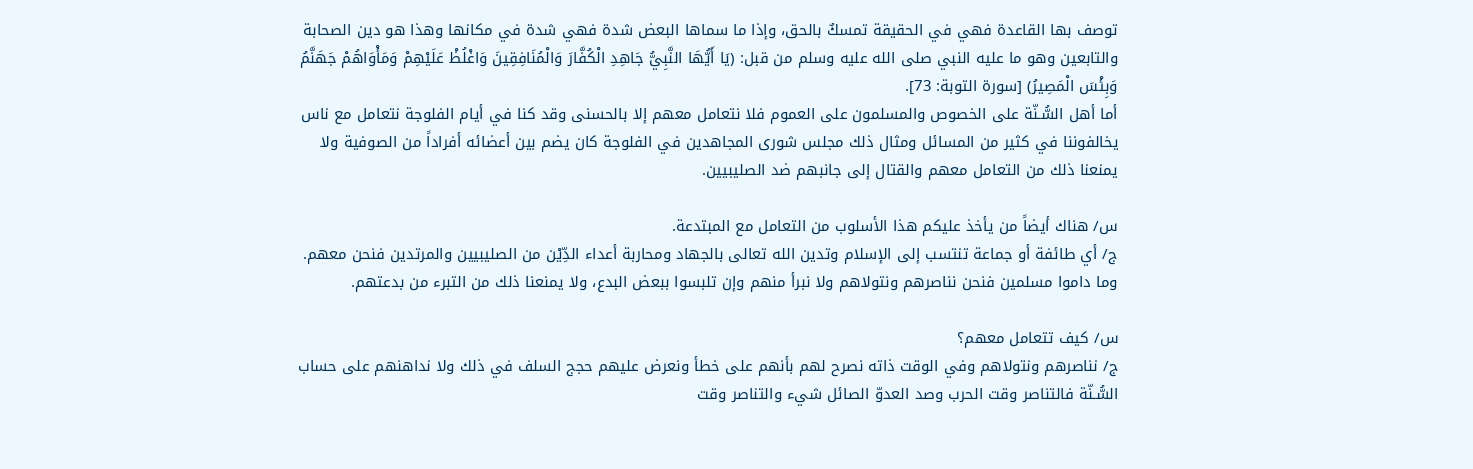توصف بها القاعدة فهي في الحقيقة تمسكٌ بالحق، وإذا ما سماها البعض شدة فهي شدة في مكانها وهذا هو دين الصحابة والتابعين وهو ما عليه النبي صلى الله عليه وسلم من قبل: (يَا أَيُّهَا النَّبِيُّ جَاهِدِ الْكُفَّارَ وَالْمُنَافِقِينَ وَاغْلُظْ عَلَيْهِمْ وَمَأْوَاهُمْ جَهَنَّمُ وَبِئْسَ الْمَصِيرُ) [سورة التوبة: 73].
أما أهل السُّـنّة على الخصوص والمسلمون على العموم فلا نتعامل معهم إلا بالحسنى وقد كنا في أيام الفلوجة نتعامل مع ناس يخالفوننا في كثير من المسائل ومثال ذلك مجلس شورى المجاهدين في الفلوجة كان يضم بين أعضائه أفراداً من الصوفية ولا يمنعنا ذلك من التعامل معهم والقتال إلى جانبهم ضد الصليبيين.

س/ هناك أيضاً من يأخذ عليكم هذا الأسلوب من التعامل مع المبتدعة.
ج/ أي طائفة أو جماعة تنتسب إلى الإسلام وتدين الله تعالى بالجهاد ومحاربة أعداء الدِّيْن من الصليبيين والمرتدين فنحن معهم.
وما داموا مسلمين فنحن نناصرهم ونتولاهم ولا نبرأ منهم وإن تلبسوا ببعض البدع، ولا يمنعنا ذلك من التبرء من بدعتهم.

س/ كيف تتعامل معهم؟
ج/ نناصرهم ونتولاهم وفي الوقت ذاته نصرح لهم بأنهم على خطأ ونعرض عليهم حجج السلف في ذلك ولا نداهنهم على حساب السُّـنّة فالتناصر وقت الحرب وصد العدوّ الصائل شيء والتناصر وقت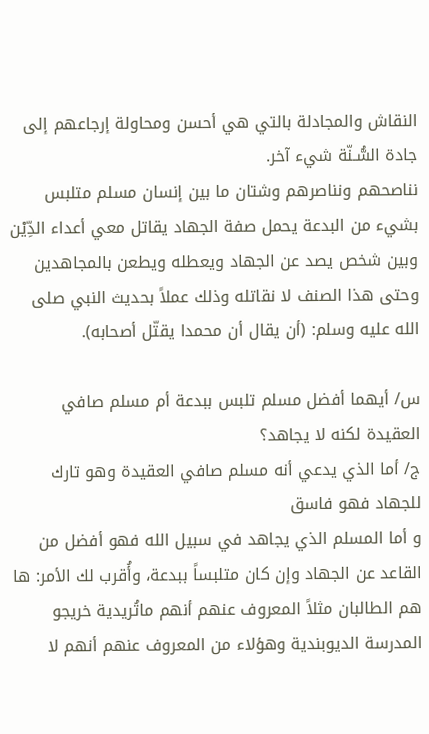النقاش والمجادلة بالتي هي أحسن ومحاولة إرجاعهم إلى جادة السُّـنّة شيء آخر.
نناصحهم ونناصرهم وشتان ما بين إنسان مسلم متلبس بشيء من البدعة يحمل صفة الجهاد يقاتل معي أعداء الدِّيْن وبين شخص يصد عن الجهاد ويعطله ويطعن بالمجاهدين وحتى هذا الصنف لا نقاتله وذلك عملاً بحديث النبي صلى الله عليه وسلم: (أن يقال أن محمدا يقتّل أصحابه).

س/ أيهما أفضل مسلم تلبس ببدعة أم مسلم صافي العقيدة لكنه لا يجاهد؟
ج/ أما الذي يدعي أنه مسلم صافي العقيدة وهو تارك للجهاد فهو فاسق
و أما المسلم الذي يجاهد في سبيل الله فهو أفضل من القاعد عن الجهاد وإن كان متلبساً ببدعة، وأُقرب لك الأمر: ها هم الطالبان مثلاً المعروف عنهم أنهم ماتُريدية خريجو المدرسة الديوبندية وهؤلاء من المعروف عنهم أنهم لا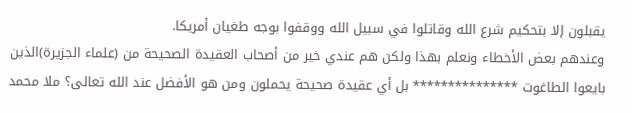يقبلون إلا بتحكيم شرع الله وقاتلوا في سبيل الله ووقفوا بوجه طغيان أمريكا.
وعندهم بعض الأخطاء ونعلم بهذا ولكن هم عندي خير من أصحاب العقيدة الصحيحة من (علماء الجزيرة)الذين بايعوا الطاغوت *************** بل أي عقيدة صحيحة يحملون ومن هو الأفضل عند الله تعالى؟ ملا محمد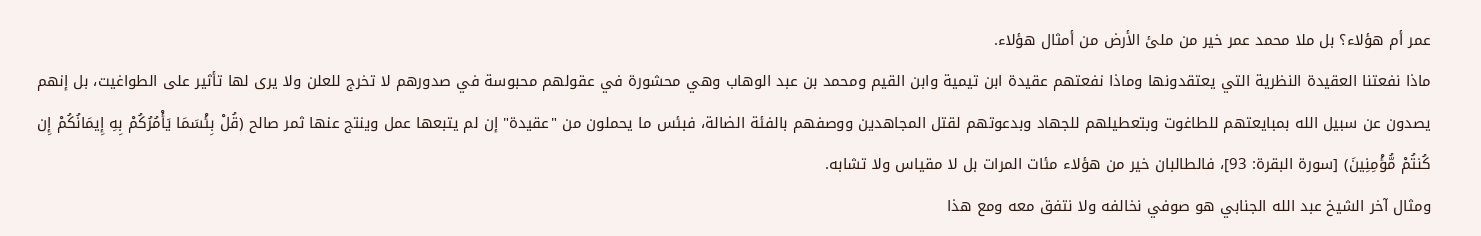عمر أم هؤلاء؟ بل ملا محمد عمر خير من ملئ الأرض من أمثال هؤلاء.
ماذا نفعتنا العقيدة النظرية التي يعتقدونها وماذا نفعتهم عقيدة ابن تيمية وابن القيم ومحمد بن عبد الوهاب وهي محشورة في عقولهم محبوسة في صدورهم لا تخرج للعلن ولا يرى لها تأثير على الطواغيت، بل إنهم يصدون عن سبيل الله بمبايعتهم للطاغوت وبتعطيلهم للجهاد وبدعوتهم لقتل المجاهدين ووصفهم بالفئة الضالة، فبئس ما يحملون من "عقيدة" إن لم يتبعها عمل وينتج عنها ثمر صالح (قُلْ بِئْسَمَا يَأْمُرُكُمْ بِهِ إِيمَانُكُمْ إِن كُنتُمْ مُّؤْمِنِينَ) [سورة البقرة: 93]، فالطالبان خير من هؤلاء مئات المرات بل لا مقياس ولا تشابه.
ومثال آخر الشيخ عبد الله الجنابي هو صوفي نخالفه ولا نتفق معه ومع هذا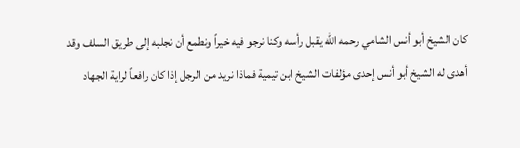كان الشيخ أبو أنس الشامي رحمه الله يقبل رأسه وكنا نرجو فيه خيراً ونطمع أن نجلبه إلى طريق السلف وقد أهدى له الشيخ أبو أنس إحدى مؤلفات الشيخ ابن تيمية فماذا نريد من الرجل إذا كان رافعاً لراية الجهاد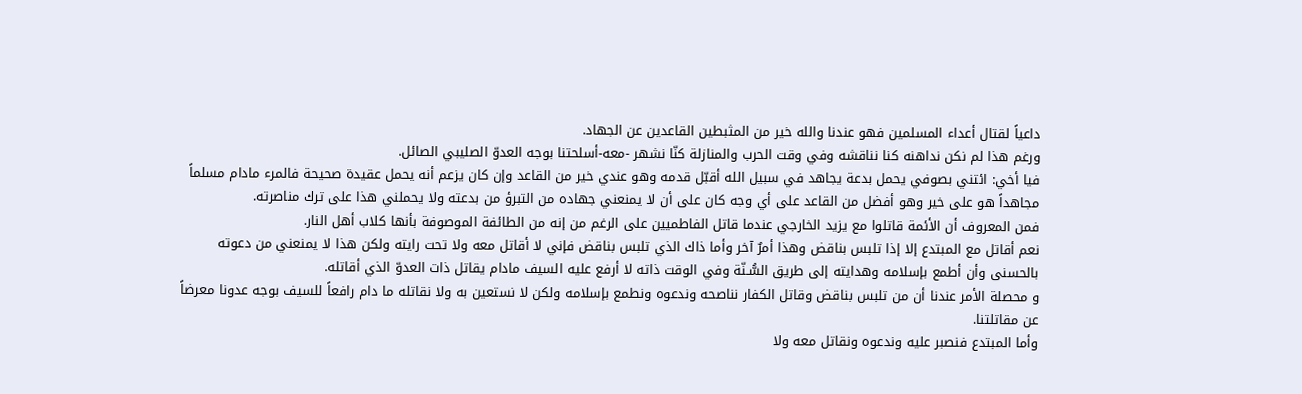داعياً لقتال أعداء المسلمين فهو عندنا والله خير من المثبطين القاعدين عن الجهاد.
ورغم هذا لم نكن نداهنه كنا نناقشه وفي وقت الحرب والمنازلة كنّا نشهر -معه-أسلحتنا بوجه العدوّ الصليبي الصائل.
فيا أخي: ائتني بصوفي يحمل بدعة يجاهد في سبيل الله أقبّل قدمه وهو عندي خير من القاعد وإن كان يزعم أنه يحمل عقيدة صحيحة فالمرء مادام مسلماً مجاهداً هو على خير وهو أفضل من القاعد على أي وجه كان على أن لا يمنعني جهاده من التبرؤ من بدعته ولا يحملني هذا على ترك مناصرته.
فمن المعروف أن الأئمة قاتلوا مع يزيد الخارجي عندما قاتل الفاطميين على الرغم من إنه من الطائفة الموصوفة بأنها كلاب أهل النار.
نعم أقاتل مع المبتدع إلا إذا تلبس بناقض وهذا أمرٌ آخر وأما ذاك الذي تلبس بناقض فإني لا أقاتل معه ولا تحت رايته ولكن هذا لا يمنعني من دعوته بالحسنى وأن أطمع بإسلامه وهدايته إلى طريق السُّـنّة وفي الوقت ذاته لا أرفع عليه السيف مادام يقاتل ذات العدوّ الذي أقاتله.
و محصلة الأمر عندنا أن من تلبس بناقض وقاتل الكفار نناصحه وندعوه ونطمع بإسلامه ولكن لا نستعين به ولا نقاتله ما دام رافعاً للسيف بوجه عدونا معرضاً عن مقاتلتنا.
وأما المبتدع فنصبر عليه وندعوه ونقاتل معه ولا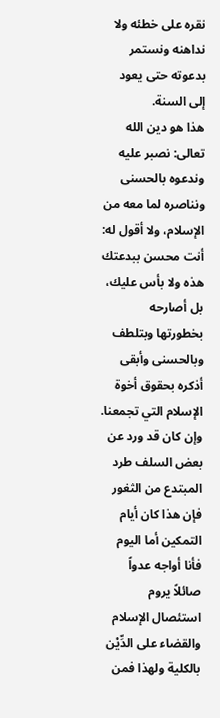نقره على خطئه ولا نداهنه ونستمر بدعوته حتى يعود إلى السنة.
هذا هو دين الله تعالى: نصبر عليه وندعوه بالحسنى ونناصره لما معه من الإسلام، ولا أقول له: أنت محسن ببدعتك هذه ولا بأس عليك، بل أصارحه بخطورتها وبتلطف وبالحسنى وأبقى أذكره بحقوق أخوة الإسلام التي تجمعنا.
وإن كان قد ورد عن بعض السلف طرد المبتدع من الثغور فإن هذا كان أيام التمكين أما اليوم فأنا أواجه عدواً صائلاً يروم استئصال الإسلام والقضاء على الدِّيْن بالكلية ولهذا فمن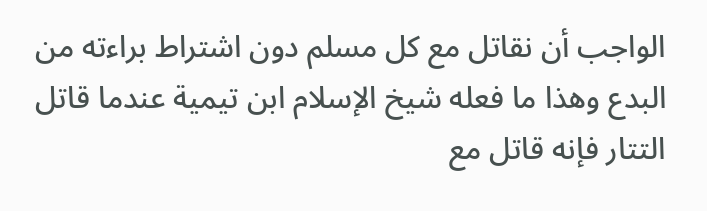الواجب أن نقاتل مع كل مسلم دون اشتراط براءته من البدع وهذا ما فعله شيخ الإسلام ابن تيمية عندما قاتل التتار فإنه قاتل مع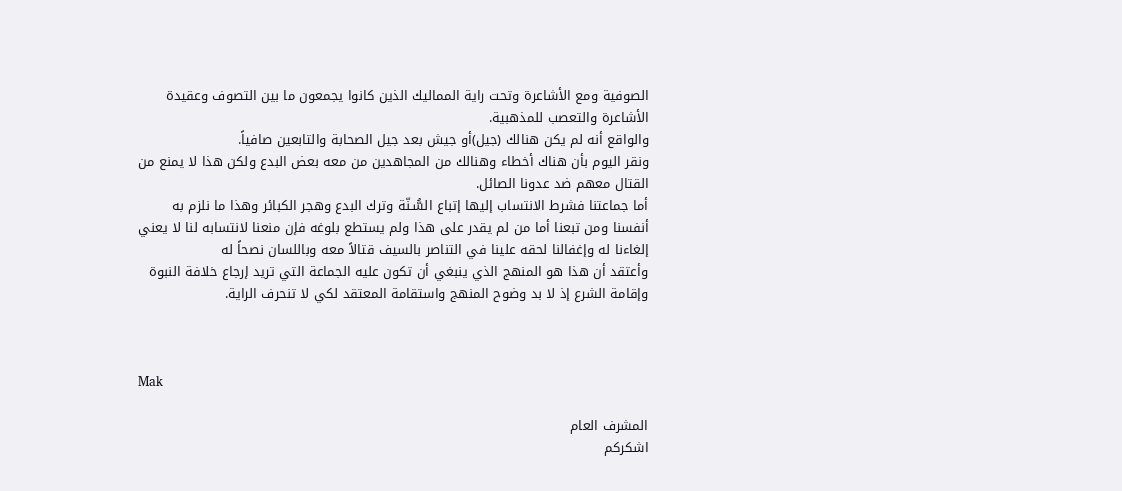الصوفية ومع الأشاعرة وتحت راية المماليك الذين كانوا يجمعون ما بين التصوف وعقيدة الأشاعرة والتعصب للمذهبية.
والواقع أنه لم يكن هنالك (جيل)أو جيش بعد جيل الصحابة والتابعين صافياً.
ونقر اليوم بأن هناك أخطاء وهنالك من المجاهدين من معه بعض البدع ولكن هذا لا يمنع من القتال معهم ضد عدونا الصائل.
أما جماعتنا فشرط الانتساب إليها إتباع السُّـنّة وترك البدع وهجر الكبائر وهذا ما نلزم به أنفسنا ومن تبعنا أما من لم يقدر على هذا ولم يستطع بلوغه فإن منعنا لانتسابه لنا لا يعني إلغاءنا له وإغفالنا لحقه علينا في التناصر بالسيف قتالاً معه وباللسان نصحاً له
وأعتقد أن هذا هو المنهج الذي ينبغي أن تكون عليه الجماعة التي تريد إرجاع خلافة النبوة وإقامة الشرع إذ لا بد وضوح المنهج واستقامة المعتقد لكي لا تنحرف الراية.



Mak

المشرف العام
اشكركم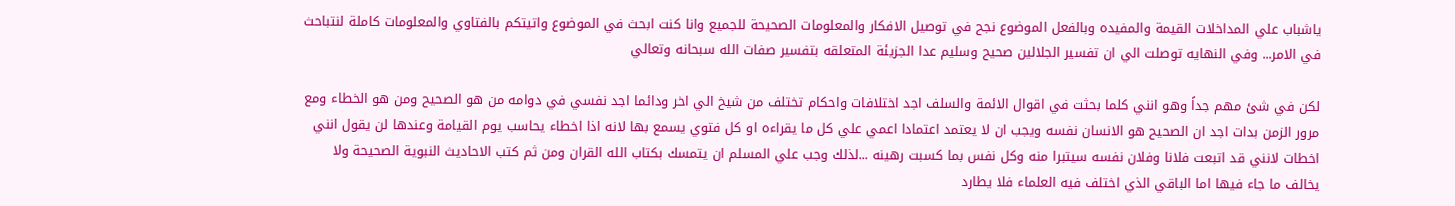ياشباب علي المداخلات القيمة والمفيده وبالفعل الموضوع نجح في توصيل الافكار والمعلومات الصحيحة للجميع وانا كنت ابحث في الموضوع واتيتكم بالفتاوي والمعلومات كاملة لنتباحث في الامر... وفي النهايه توصلت الي ان تفسير الجلالين صحيح وسليم عدا الجزيئة المتعلقه بتفسير صفات الله سبحانه وتعالي

لكن في شئ مهم جداً وهو انني كلما بحثت في اقوال الائمة والسلف اجد اختلافات واحكام تختلف من شيخ الي اخر ودائما اجد نفسي في دوامه من هو الصحيح ومن هو الخطاء ومع مرور الزمن بدات اجد ان الصحيح هو الانسان نفسه ويجب ان لا يعتمد اعتمادا اعمي علي كل ما يقراءه او كل فتوي يسمع بها لانه اذا اخطاء يحاسب يوم القيامة وعندها لن يقول انني اخطات لانني قد اتبعت فلانا وفلان نفسه سيتبرا منه وكل نفس بما كسبت رهينه ...لذلك وجب علي المسلم ان يتمسك بكتاب الله القران ومن ثم كتب الاحاديث النبوية الصحيحة ولا يخالف ما جاء فيها اما الباقي الذي اختلف فيه العلماء فلا يطارد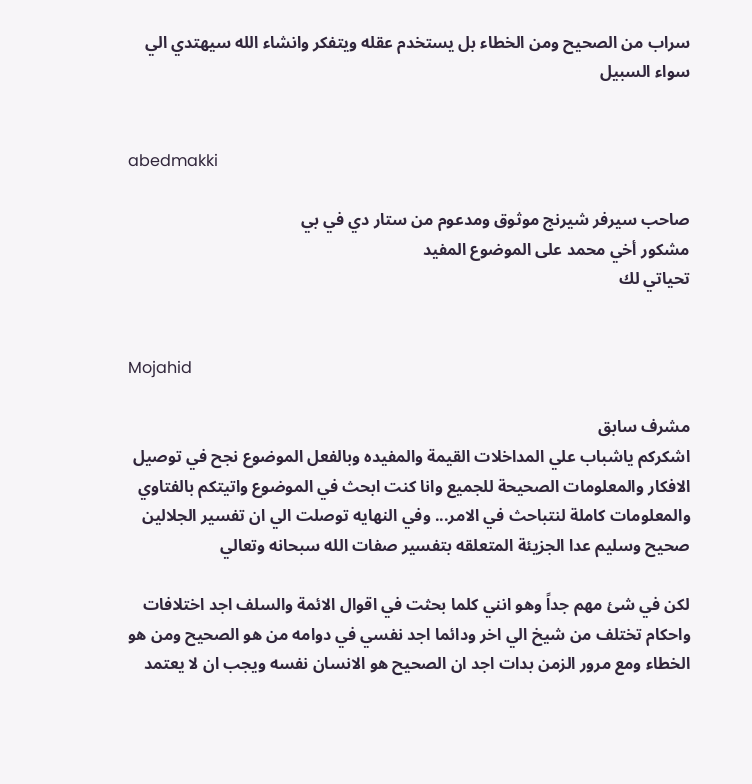سراب من الصحيح ومن الخطاء بل يستخدم عقله ويتفكر وانشاء الله سيهتدي الي سواء السبيل


abedmakki

صاحب سيرفر شيرنج موثوق ومدعوم من ستار دي في بي
مشكور أخي محمد على الموضوع المفيد
تحياتي لك


Mojahid

مشرف سابق
اشكركم ياشباب علي المداخلات القيمة والمفيده وبالفعل الموضوع نجح في توصيل الافكار والمعلومات الصحيحة للجميع وانا كنت ابحث في الموضوع واتيتكم بالفتاوي والمعلومات كاملة لنتباحث في الامر... وفي النهايه توصلت الي ان تفسير الجلالين صحيح وسليم عدا الجزيئة المتعلقه بتفسير صفات الله سبحانه وتعالي

لكن في شئ مهم جداً وهو انني كلما بحثت في اقوال الائمة والسلف اجد اختلافات واحكام تختلف من شيخ الي اخر ودائما اجد نفسي في دوامه من هو الصحيح ومن هو الخطاء ومع مرور الزمن بدات اجد ان الصحيح هو الانسان نفسه ويجب ان لا يعتمد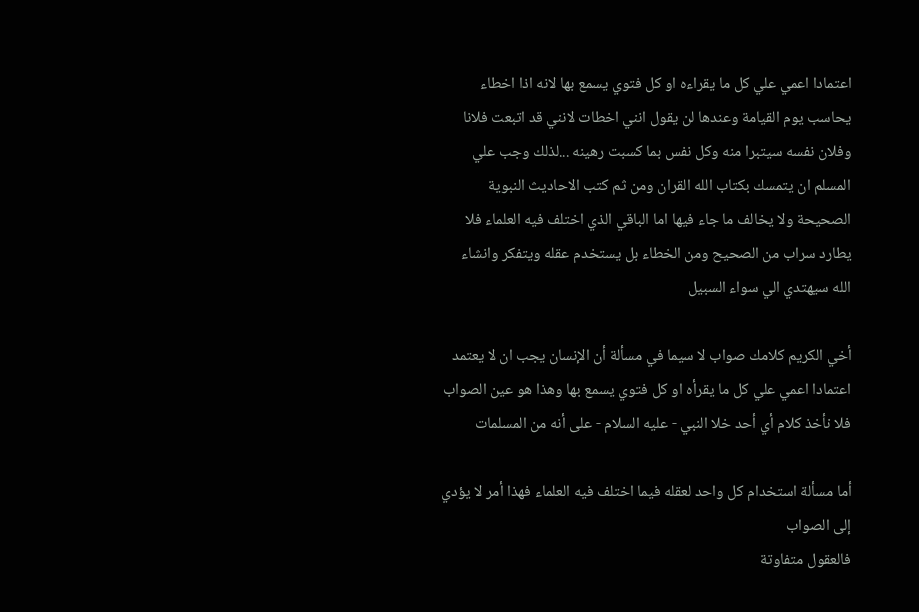اعتمادا اعمي علي كل ما يقراءه او كل فتوي يسمع بها لانه اذا اخطاء يحاسب يوم القيامة وعندها لن يقول انني اخطات لانني قد اتبعت فلانا وفلان نفسه سيتبرا منه وكل نفس بما كسبت رهينه ...لذلك وجب علي المسلم ان يتمسك بكتاب الله القران ومن ثم كتب الاحاديث النبوية الصحيحة ولا يخالف ما جاء فيها اما الباقي الذي اختلف فيه العلماء فلا يطارد سراب من الصحيح ومن الخطاء بل يستخدم عقله ويتفكر وانشاء الله سيهتدي الي سواء السبيل

أخي الكريم كلامك صواب لا سيما في مسألة أن الإنسان يجب ان لا يعتمد اعتمادا اعمي علي كل ما يقرأه او كل فتوي يسمع بها وهذا هو عين الصواب فلا نأخذ كلام أي أحد خلا النبي - عليه السلام - على أنه من المسلمات

أما مسألة استخدام كل واحد لعقله فيما اختلف فيه العلماء فهذا أمر لا يؤدي إلى الصواب
فالعقول متفاوتة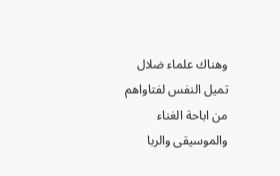وهناك علماء ضلال تميل النفس لفتاواهم من اباحة الغناء والموسيقى والربا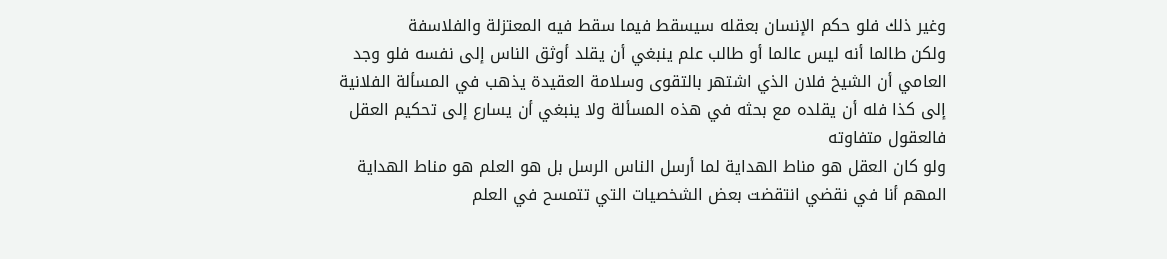وغير ذلك فلو حكم الإنسان بعقله سيسقط فيما سقط فيه المعتزلة والفلاسفة
ولكن طالما أنه ليس عالما أو طالب علم ينبغي أن يقلد أوثق الناس إلى نفسه فلو وجد العامي أن الشيخ فلان الذي اشتهر بالتقوى وسلامة العقيدة يذهب في المسألة الفلانية إلى كذا فله أن يقلده مع بحثه في هذه المسألة ولا ينبغي أن يسارع إلى تحكيم العقل فالعقول متفاوته
ولو كان العقل هو مناط الهداية لما أرسل الناس الرسل بل هو العلم هو مناط الهداية
المهم أنا في نقضي انتقضت بعض الشخصيات التي تتمسح في العلم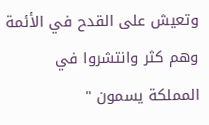وتعيش على القدح في الأئمة
وهم كثر وانتشروا في المملكة يسمون "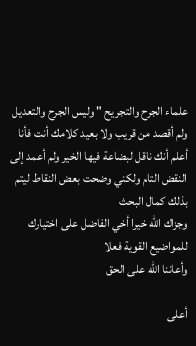علماء الجرح والتجريح " وليس الجرح والتعديل
ولم أقصد من قريب ولا بعيد كلامك أنت فأنا أعلم أنك ناقل لبضاعة فيها الخير ولم أعمد إلى النقض التام ولكني وضحت بعض النقاط ليتم بذلك كمال البحث
وجزاك الله خيرا أخي الفاضل على اختيارك للمواضيع القوية فعلا
وأعاننا الله على الحق

أعلى